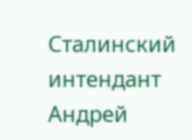Сталинский интендант Андрей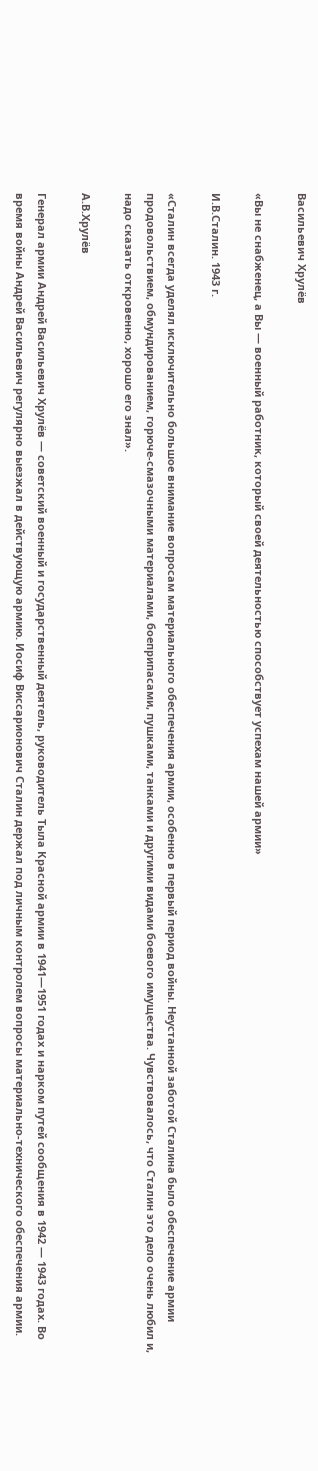Васильевич Хрулёв

«Вы не снабженец, а Вы — военный работник, который своей деятельностью способствует успехам нашей армии»

И.В.Сталин. 1943 г.

«Сталин всегда уделял исключительно большое внимание вопросам материального обеспечения армии, особенно в первый период войны. Неустанной заботой Сталина было обеспечение армии продовольствием, обмундированием, горюче-смазочными материалами, боеприпасами, пушками, танками и другими видами боевого имущества. Чувствовалось, что Сталин это дело очень любил и, надо сказать откровенно, хорошо его знал».

А.В.Хрулёв

Генерал армии Андрей Васильевич Хрулёв — советский военный и государственный деятель, руководитель Тыла Красной армии в 1941—1951 годах и нарком путей сообщения в 1942 — 1943 годах. Во время войны Андрей Васильевич регулярно выезжал в действующую армию. Иосиф Виссарионович Сталин держал под личным контролем вопросы материально-технического обеспечения армии.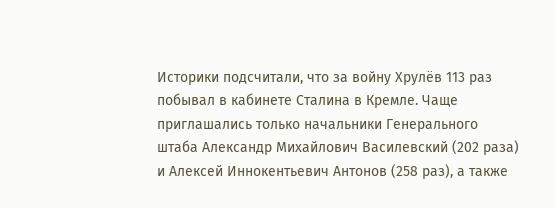Историки подсчитали, что за войну Хрулёв 113 раз побывал в кабинете Сталина в Кремле. Чаще приглашались только начальники Генерального штаба Александр Михайлович Василевский (202 раза) и Алексей Иннокентьевич Антонов (258 раз), а также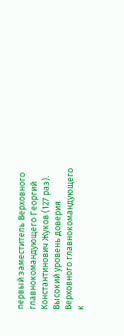первый заместитель Верховного главнокомандующего Георгий Константинович Жуков (127 раз). Высокий уровень доверия Верховного главнокомандующего к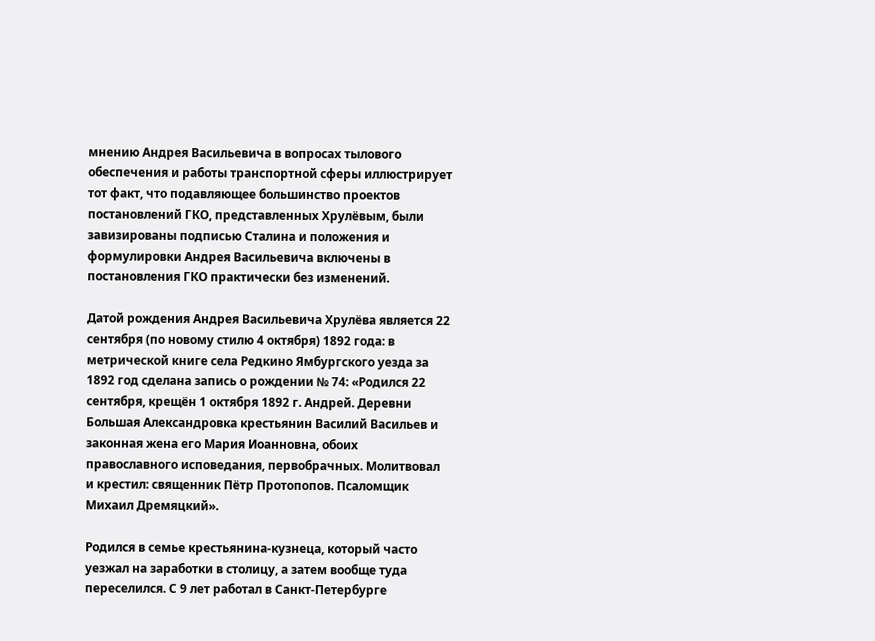мнению Андрея Васильевича в вопросах тылового обеспечения и работы транспортной сферы иллюстрирует тот факт, что подавляющее большинство проектов постановлений ГКО, представленных Хрулёвым, были завизированы подписью Сталина и положения и формулировки Андрея Васильевича включены в постановления ГКО практически без изменений.

Датой рождения Андрея Васильевича Хрулёва является 22 сентября (по новому стилю 4 октября) 1892 года: в метрической книге села Редкино Ямбургского уезда за 1892 год сделана запись о рождении № 74: «Родился 22 сентября, крещён 1 октября 1892 г. Андрей. Деревни Большая Александровка крестьянин Василий Васильев и законная жена его Мария Иоанновна, обоих православного исповедания, первобрачных. Молитвовал и крестил: священник Пётр Протопопов. Псаломщик Михаил Дремяцкий».

Родился в семье крестьянина-кузнеца, который часто уезжал на заработки в столицу, а затем вообще туда переселился. С 9 лет работал в Санкт-Петербурге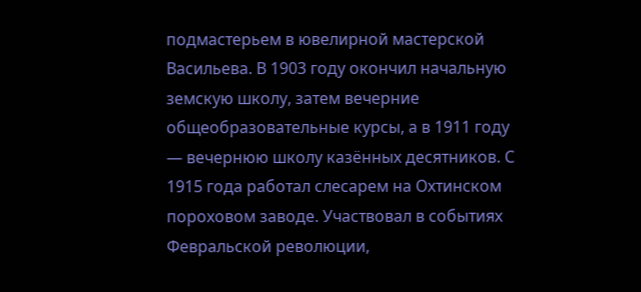подмастерьем в ювелирной мастерской Васильева. В 1903 году окончил начальную земскую школу, затем вечерние общеобразовательные курсы, а в 1911 году — вечернюю школу казённых десятников. С 1915 года работал слесарем на Охтинском пороховом заводе. Участвовал в событиях Февральской революции,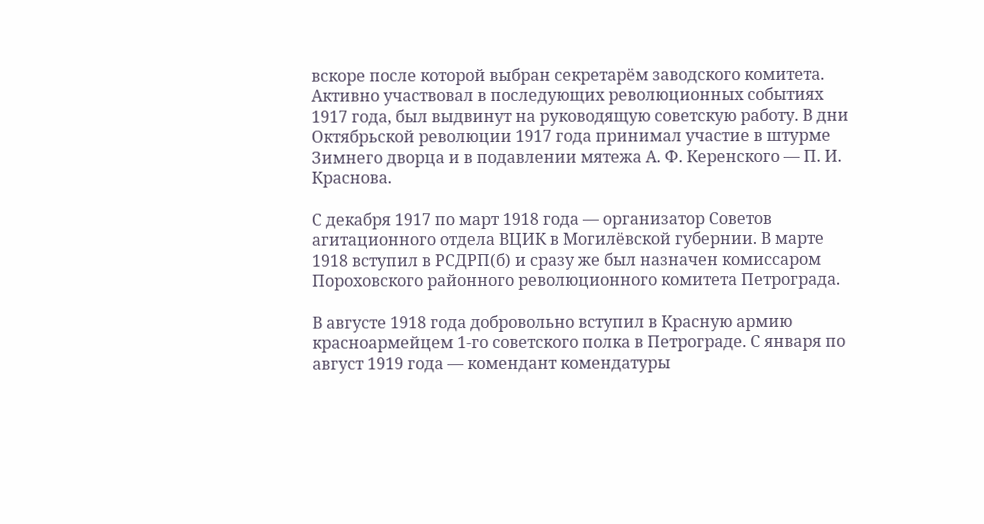вскоре после которой выбран секретарём заводского комитета. Активно участвовал в последующих революционных событиях 1917 года, был выдвинут на руководящую советскую работу. В дни Октябрьской революции 1917 года принимал участие в штурме Зимнего дворца и в подавлении мятежа А. Ф. Керенского — П. И. Краснова.

С декабря 1917 по март 1918 года — организатор Советов агитационного отдела ВЦИК в Могилёвской губернии. В марте 1918 вступил в РСДРП(б) и сразу же был назначен комиссаром Пороховского районного революционного комитета Петрограда.

В августе 1918 года добровольно вступил в Красную армию красноармейцем 1-го советского полка в Петрограде. С января по август 1919 года — комендант комендатуры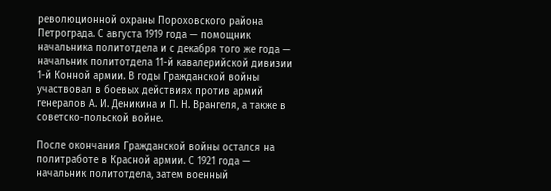революционной охраны Пороховского района Петрограда. С августа 1919 года — помощник начальника политотдела и с декабря того же года — начальник политотдела 11-й кавалерийской дивизии 1-й Конной армии. В годы Гражданской войны участвовал в боевых действиях против армий генералов А. И. Деникина и П. Н. Врангеля, а также в советско-польской войне.

После окончания Гражданской войны остался на политработе в Красной армии. С 1921 года — начальник политотдела, затем военный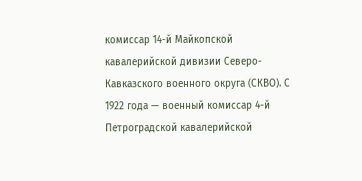комиссар 14-й Майкопской кавалерийской дивизии Северо-Кавказского военного округа (СКВО). С 1922 года — военный комиссар 4-й Петроградской кавалерийской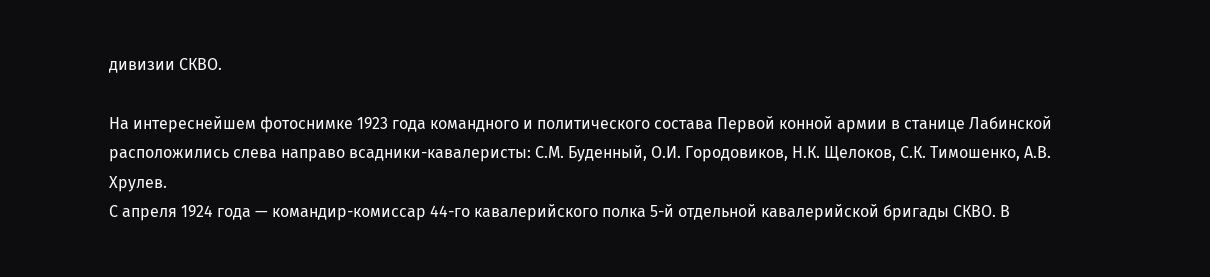дивизии СКВО.

На интереснейшем фотоснимке 1923 года командного и политического состава Первой конной армии в станице Лабинской расположились слева направо всадники-кавалеристы: С.М. Буденный, О.И. Городовиков, Н.К. Щелоков, С.К. Тимошенко, А.В. Хрулев.
С апреля 1924 года — командир-комиссар 44-го кавалерийского полка 5-й отдельной кавалерийской бригады СКВО. В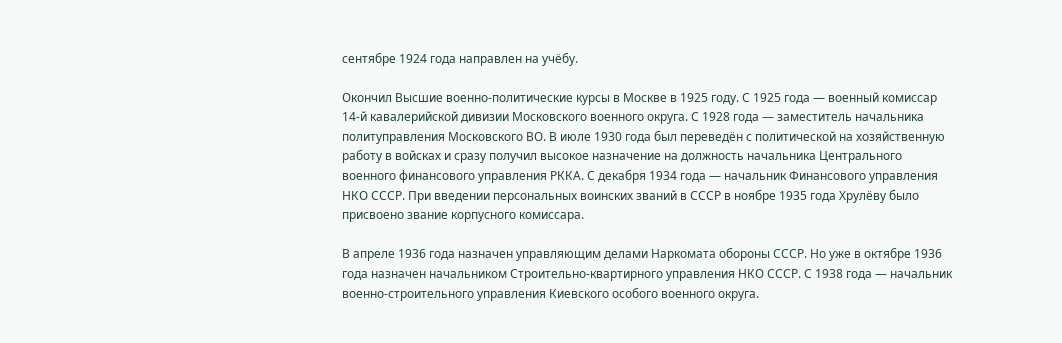сентябре 1924 года направлен на учёбу.

Окончил Высшие военно-политические курсы в Москве в 1925 году. С 1925 года — военный комиссар 14-й кавалерийской дивизии Московского военного округа. С 1928 года — заместитель начальника политуправления Московского ВО. В июле 1930 года был переведён с политической на хозяйственную работу в войсках и сразу получил высокое назначение на должность начальника Центрального военного финансового управления РККА. С декабря 1934 года — начальник Финансового управления НКО СССР. При введении персональных воинских званий в СССР в ноябре 1935 года Хрулёву было присвоено звание корпусного комиссара.

В апреле 1936 года назначен управляющим делами Наркомата обороны СССР. Но уже в октябре 1936 года назначен начальником Строительно-квартирного управления НКО СССР. С 1938 года — начальник военно-строительного управления Киевского особого военного округа.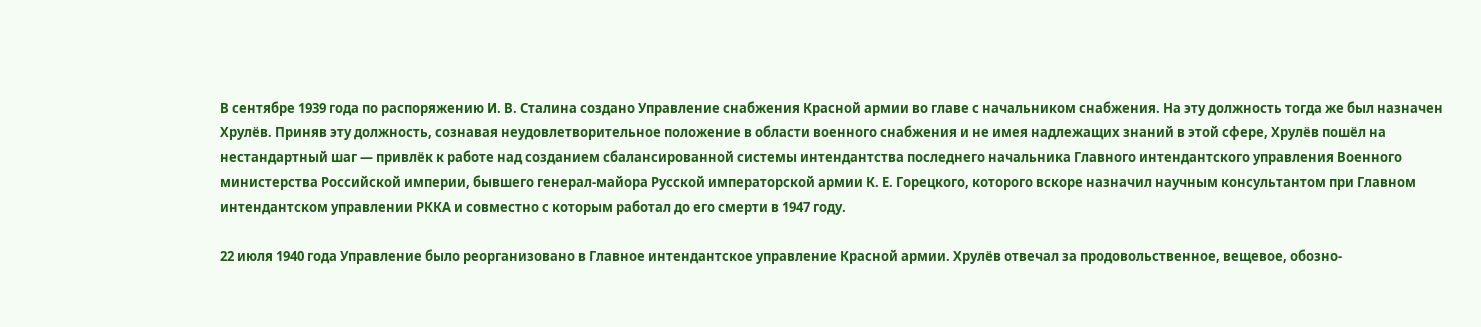В сентябре 1939 года по распоряжению И. В. Сталина создано Управление снабжения Красной армии во главе с начальником снабжения. На эту должность тогда же был назначен Хрулёв. Приняв эту должность, сознавая неудовлетворительное положение в области военного снабжения и не имея надлежащих знаний в этой сфере, Хрулёв пошёл на нестандартный шаг — привлёк к работе над созданием сбалансированной системы интендантства последнего начальника Главного интендантского управления Военного министерства Российской империи, бывшего генерал-майора Русской императорской армии К. Е. Горецкого, которого вскоре назначил научным консультантом при Главном интендантском управлении РККА и совместно с которым работал до его смерти в 1947 году.

22 июля 1940 года Управление было реорганизовано в Главное интендантское управление Красной армии. Хрулёв отвечал за продовольственное, вещевое, обозно-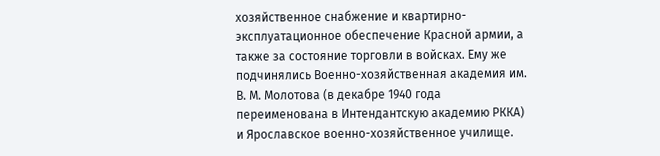хозяйственное снабжение и квартирно-эксплуатационное обеспечение Красной армии, а также за состояние торговли в войсках. Ему же подчинялись Военно-хозяйственная академия им. В. М. Молотова (в декабре 1940 года переименована в Интендантскую академию РККА) и Ярославское военно-хозяйственное училище.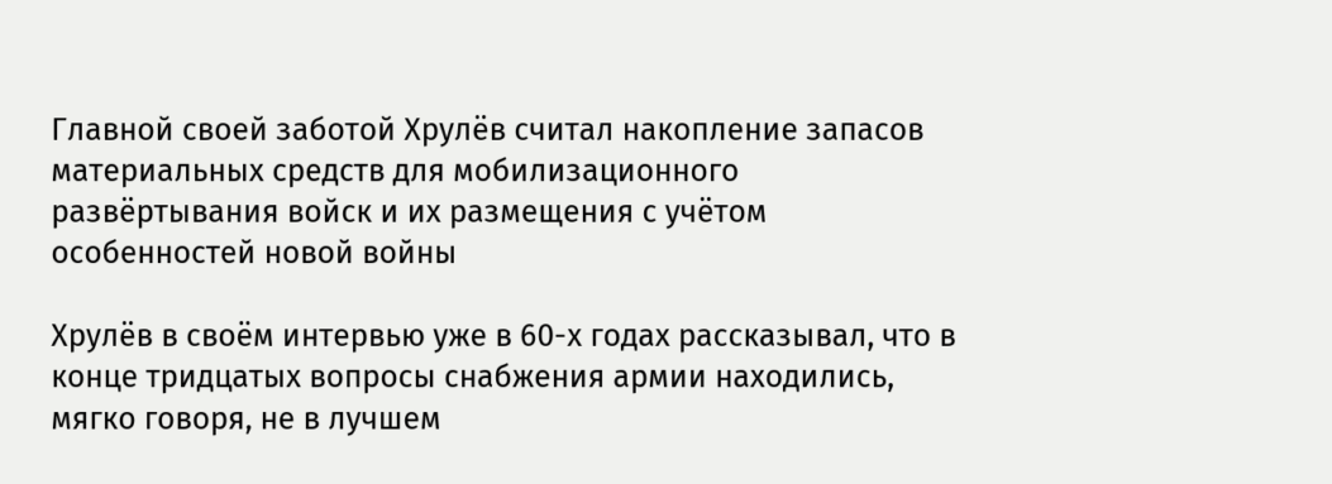Главной своей заботой Хрулёв считал накопление запасов материальных средств для мобилизационного развёртывания войск и их размещения с учётом особенностей новой войны

Хрулёв в своём интервью уже в 60-х годах рассказывал, что в конце тридцатых вопросы снабжения армии находились, мягко говоря, не в лучшем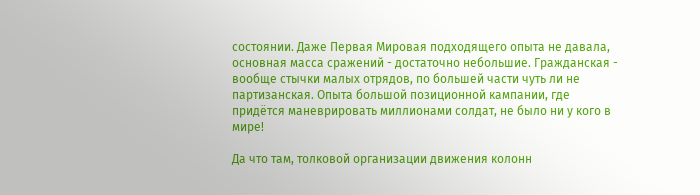состоянии. Даже Первая Мировая подходящего опыта не давала, основная масса сражений - достаточно небольшие. Гражданская - вообще стычки малых отрядов, по большей части чуть ли не партизанская. Опыта большой позиционной кампании, где придётся маневрировать миллионами солдат, не было ни у кого в мире!

Да что там, толковой организации движения колонн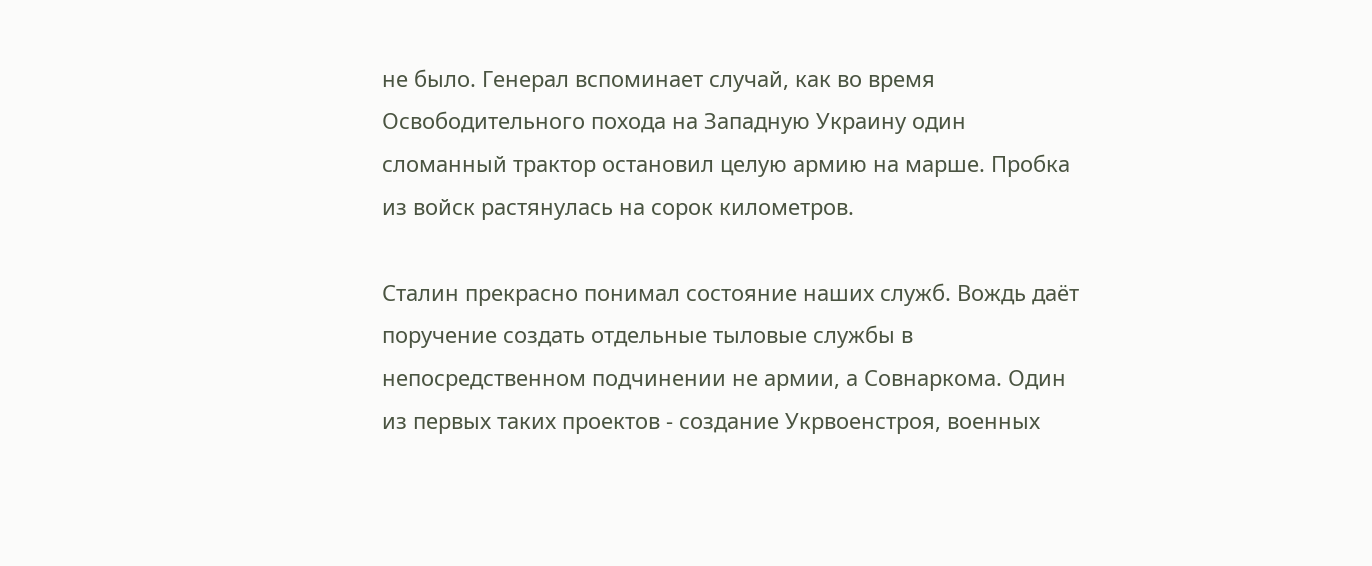не было. Генерал вспоминает случай, как во время Освободительного похода на Западную Украину один сломанный трактор остановил целую армию на марше. Пробка из войск растянулась на сорок километров.

Сталин прекрасно понимал состояние наших служб. Вождь даёт поручение создать отдельные тыловые службы в непосредственном подчинении не армии, а Совнаркома. Один из первых таких проектов - создание Укрвоенстроя, военных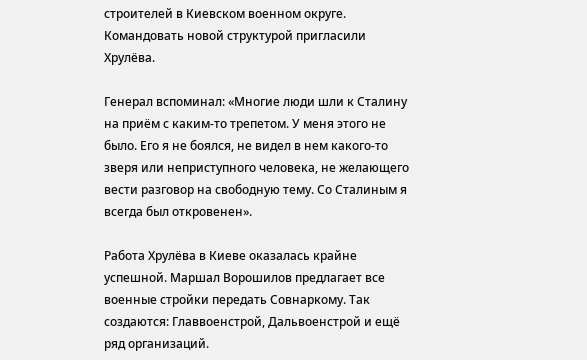строителей в Киевском военном округе. Командовать новой структурой пригласили Хрулёва.

Генерал вспоминал: «Многие люди шли к Сталину на приём с каким-то трепетом. У меня этого не было. Его я не боялся, не видел в нем какого-то зверя или неприступного человека, не желающего вести разговор на свободную тему. Со Сталиным я всегда был откровенен».

Работа Хрулёва в Киеве оказалась крайне успешной. Маршал Ворошилов предлагает все военные стройки передать Совнаркому. Так создаются: Главвоенстрой, Дальвоенстрой и ещё ряд организаций.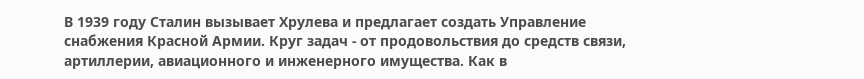В 1939 году Сталин вызывает Хрулева и предлагает создать Управление снабжения Красной Армии. Круг задач - от продовольствия до средств связи, артиллерии, авиационного и инженерного имущества. Как в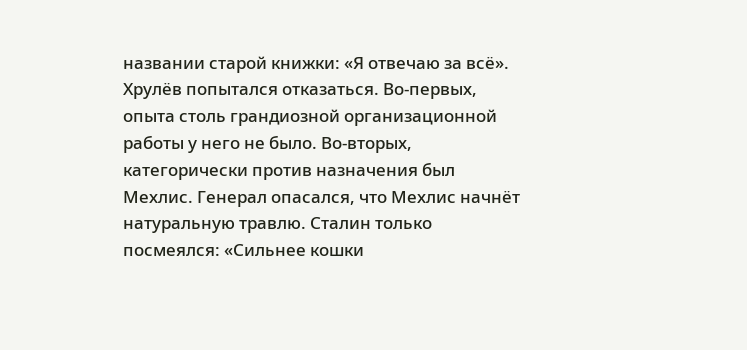названии старой книжки: «Я отвечаю за всё». Хрулёв попытался отказаться. Во-первых, опыта столь грандиозной организационной работы у него не было. Во-вторых, категорически против назначения был Мехлис. Генерал опасался, что Мехлис начнёт натуральную травлю. Сталин только посмеялся: «Сильнее кошки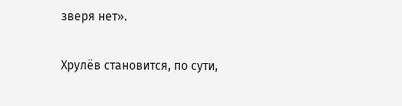зверя нет».

Хрулёв становится, по сути,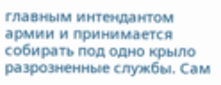главным интендантом армии и принимается собирать под одно крыло разрозненные службы. Сам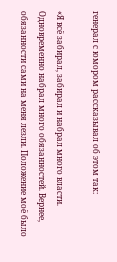генерал с юмором рассказывал об этом так:

«Я всё забирал, забирал и набрал много власти. Одновременно набрал много обязанностей. Вернее, обязанности сами на меня лезли. Положение моё было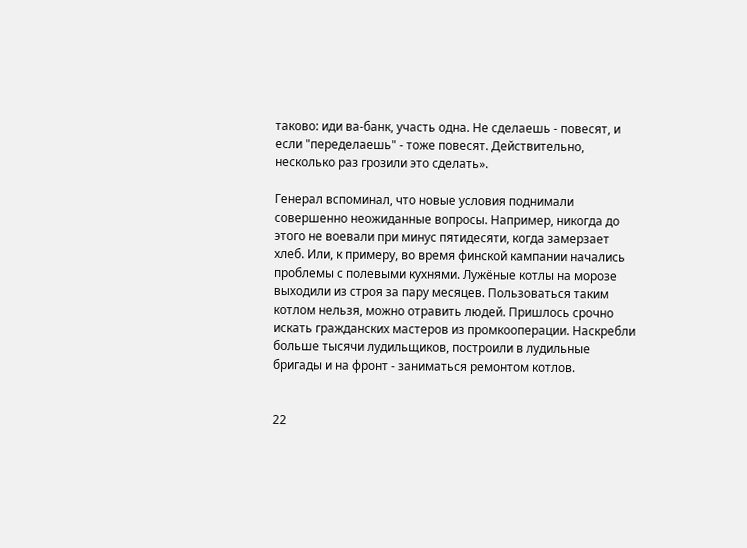таково: иди ва-банк, участь одна. Не сделаешь - повесят, и если "переделаешь" - тоже повесят. Действительно, несколько раз грозили это сделать».

Генерал вспоминал, что новые условия поднимали совершенно неожиданные вопросы. Например, никогда до этого не воевали при минус пятидесяти, когда замерзает хлеб. Или, к примеру, во время финской кампании начались проблемы с полевыми кухнями. Лужёные котлы на морозе выходили из строя за пару месяцев. Пользоваться таким котлом нельзя, можно отравить людей. Пришлось срочно искать гражданских мастеров из промкооперации. Наскребли больше тысячи лудильщиков, построили в лудильные бригады и на фронт - заниматься ремонтом котлов.


22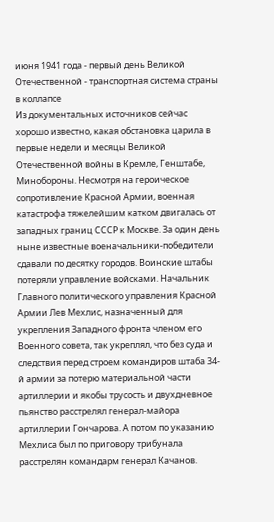июня 1941 года - первый день Великой Отечественной - транспортная система страны в коллапсе
Из документальных источников сейчас хорошо известно, какая обстановка царила в первые недели и месяцы Великой Отечественной войны в Кремле, Генштабе, Минобороны. Несмотря на героическое сопротивление Красной Армии, военная катастрофа тяжелейшим катком двигалась от западных границ СССР к Москве. За один день ныне известные военачальники-победители сдавали по десятку городов. Воинские штабы потеряли управление войсками. Начальник Главного политического управления Красной Армии Лев Мехлис, назначенный для укрепления Западного фронта членом его Военного совета, так укреплял, что без суда и следствия перед строем командиров штаба 34-й армии за потерю материальной части артиллерии и якобы трусость и двухдневное пьянство расстрелял генерал-майора артиллерии Гончарова. А потом по указанию Мехлиса был по приговору трибунала расстрелян командарм генерал Качанов.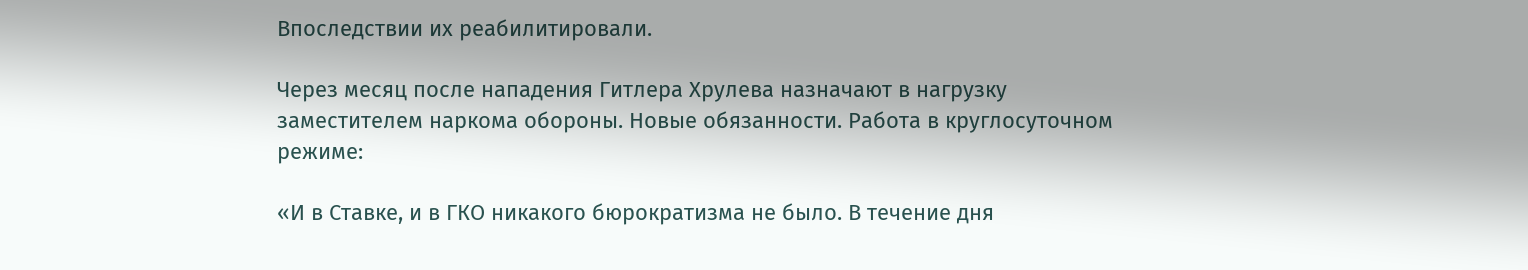Впоследствии их реабилитировали.

Через месяц после нападения Гитлера Хрулева назначают в нагрузку заместителем наркома обороны. Новые обязанности. Работа в круглосуточном режиме:

«И в Ставке, и в ГКО никакого бюрократизма не было. В течение дня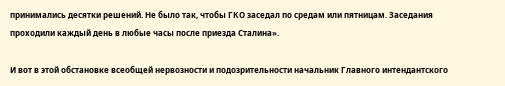принимались десятки решений. Не было так, чтобы ГКО заседал по средам или пятницам. Заседания проходили каждый день в любые часы после приезда Сталина».

И вот в этой обстановке всеобщей нервозности и подозрительности начальник Главного интендантского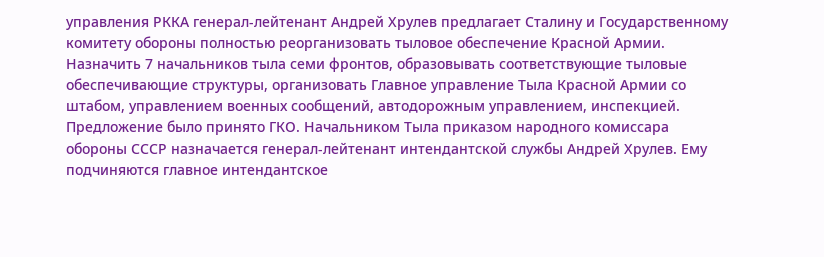управления РККА генерал-лейтенант Андрей Хрулев предлагает Сталину и Государственному комитету обороны полностью реорганизовать тыловое обеспечение Красной Армии. Назначить 7 начальников тыла семи фронтов, образовывать соответствующие тыловые обеспечивающие структуры, организовать Главное управление Тыла Красной Армии со штабом, управлением военных сообщений, автодорожным управлением, инспекцией. Предложение было принято ГКО. Начальником Тыла приказом народного комиссара обороны СССР назначается генерал-лейтенант интендантской службы Андрей Хрулев. Ему подчиняются главное интендантское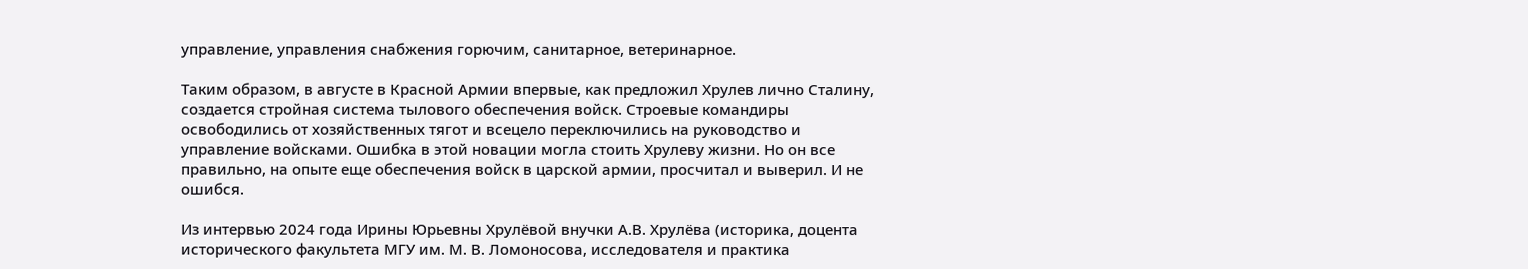управление, управления снабжения горючим, санитарное, ветеринарное.

Таким образом, в августе в Красной Армии впервые, как предложил Хрулев лично Сталину, создается стройная система тылового обеспечения войск. Строевые командиры освободились от хозяйственных тягот и всецело переключились на руководство и управление войсками. Ошибка в этой новации могла стоить Хрулеву жизни. Но он все правильно, на опыте еще обеспечения войск в царской армии, просчитал и выверил. И не ошибся.

Из интервью 2024 года Ирины Юрьевны Хрулёвой внучки А.В. Хрулёва (историка, доцента исторического факультета МГУ им. М. В. Ломоносова, исследователя и практика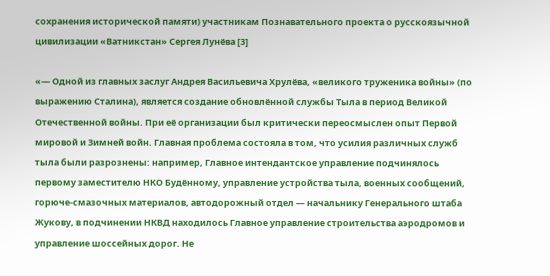сохранения исторической памяти) участникам Познавательного проекта о русскоязычной цивилизации «Ватникстан» Сергея Лунёва [3]

«— Одной из главных заслуг Андрея Васильевича Хрулёва, «великого труженика войны» (по выражению Сталина), является создание обновлённой службы Тыла в период Великой Отечественной войны. При её организации был критически переосмыслен опыт Первой мировой и Зимней войн. Главная проблема состояла в том, что усилия различных служб тыла были разрознены: например, Главное интендантское управление подчинялось первому заместителю НКО Будённому, управление устройства тыла, военных сообщений, горюче-смазочных материалов, автодорожный отдел — начальнику Генерального штаба Жукову, в подчинении НКВД находилось Главное управление строительства аэродромов и управление шоссейных дорог. Не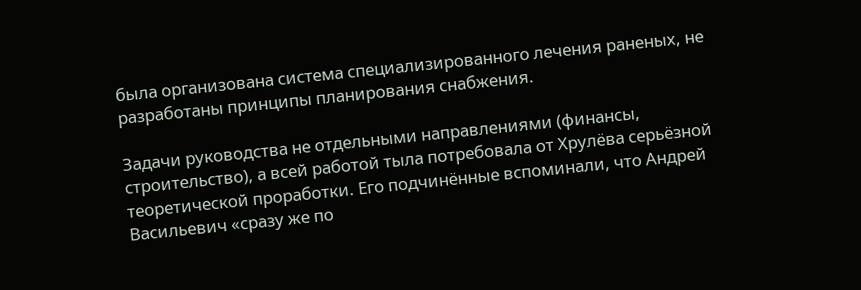была организована система специализированного лечения раненых, не разработаны принципы планирования снабжения.

Задачи руководства не отдельными направлениями (финансы, строительство), а всей работой тыла потребовала от Хрулёва серьёзной теоретической проработки. Его подчинённые вспоминали, что Андрей Васильевич «сразу же по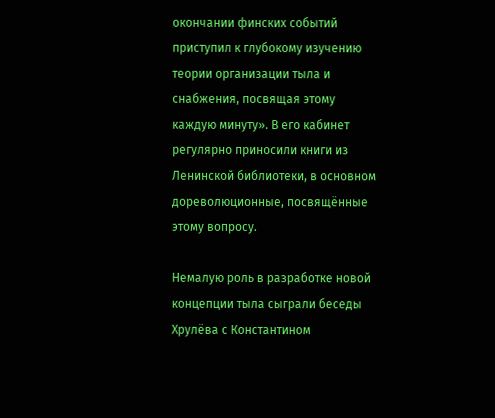окончании финских событий приступил к глубокому изучению теории организации тыла и снабжения, посвящая этому каждую минуту». В его кабинет регулярно приносили книги из Ленинской библиотеки, в основном дореволюционные, посвящённые этому вопросу.

Немалую роль в разработке новой концепции тыла сыграли беседы Хрулёва с Константином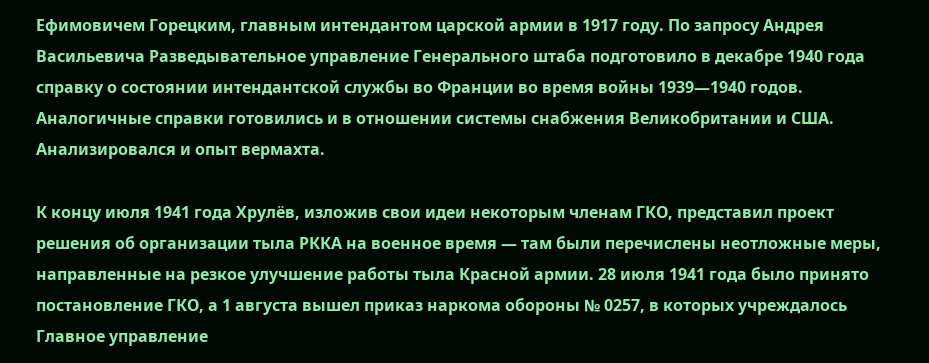Ефимовичем Горецким, главным интендантом царской армии в 1917 году. По запросу Андрея Васильевича Разведывательное управление Генерального штаба подготовило в декабре 1940 года справку о состоянии интендантской службы во Франции во время войны 1939—1940 годов. Аналогичные справки готовились и в отношении системы снабжения Великобритании и США. Анализировался и опыт вермахта.

К концу июля 1941 года Хрулёв, изложив свои идеи некоторым членам ГКО, представил проект решения об организации тыла РККА на военное время — там были перечислены неотложные меры, направленные на резкое улучшение работы тыла Красной армии. 28 июля 1941 года было принято постановление ГКО, а 1 августа вышел приказ наркома обороны № 0257, в которых учреждалось Главное управление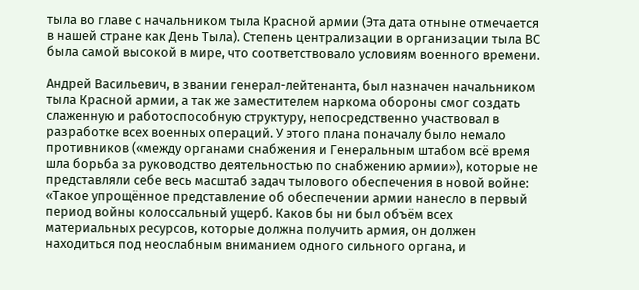тыла во главе с начальником тыла Красной армии (Эта дата отныне отмечается в нашей стране как День Тыла). Степень централизации в организации тыла ВС была самой высокой в мире, что соответствовало условиям военного времени.

Андрей Васильевич, в звании генерал-лейтенанта, был назначен начальником тыла Красной армии, а так же заместителем наркома обороны смог создать слаженную и работоспособную структуру, непосредственно участвовал в разработке всех военных операций. У этого плана поначалу было немало противников («между органами снабжения и Генеральным штабом всё время шла борьба за руководство деятельностью по снабжению армии»), которые не представляли себе весь масштаб задач тылового обеспечения в новой войне: «Такое упрощённое представление об обеспечении армии нанесло в первый период войны колоссальный ущерб. Каков бы ни был объём всех материальных ресурсов, которые должна получить армия, он должен находиться под неослабным вниманием одного сильного органа, и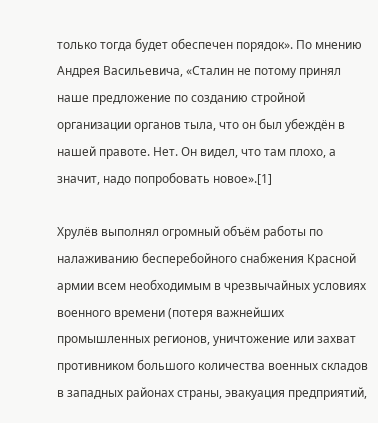только тогда будет обеспечен порядок». По мнению Андрея Васильевича, «Сталин не потому принял наше предложение по созданию стройной организации органов тыла, что он был убеждён в нашей правоте. Нет. Он видел, что там плохо, а значит, надо попробовать новое».[1]

Хрулёв выполнял огромный объём работы по налаживанию бесперебойного снабжения Красной армии всем необходимым в чрезвычайных условиях военного времени (потеря важнейших промышленных регионов, уничтожение или захват противником большого количества военных складов в западных районах страны, эвакуация предприятий,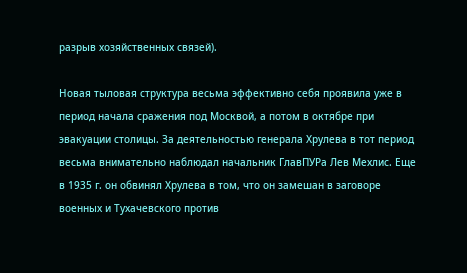разрыв хозяйственных связей).

Новая тыловая структура весьма эффективно себя проявила уже в период начала сражения под Москвой, а потом в октябре при эвакуации столицы. За деятельностью генерала Хрулева в тот период весьма внимательно наблюдал начальник ГлавПУРа Лев Мехлис. Еще в 1935 г. он обвинял Хрулева в том, что он замешан в заговоре военных и Тухачевского против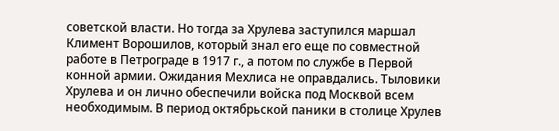советской власти. Но тогда за Хрулева заступился маршал Климент Ворошилов, который знал его еще по совместной работе в Петрограде в 1917 г., а потом по службе в Первой конной армии. Ожидания Мехлиса не оправдались. Тыловики Хрулева и он лично обеспечили войска под Москвой всем необходимым. В период октябрьской паники в столице Хрулев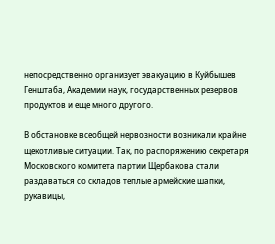непосредственно организует эвакуацию в Куйбышев Генштаба, Академии наук, государственных резервов продуктов и еще много другого.

В обстановке всеобщей нервозности возникали крайне щекотливые ситуации. Так, по распоряжению секретаря Московского комитета партии Щербакова стали раздаваться со складов теплые армейские шапки, рукавицы,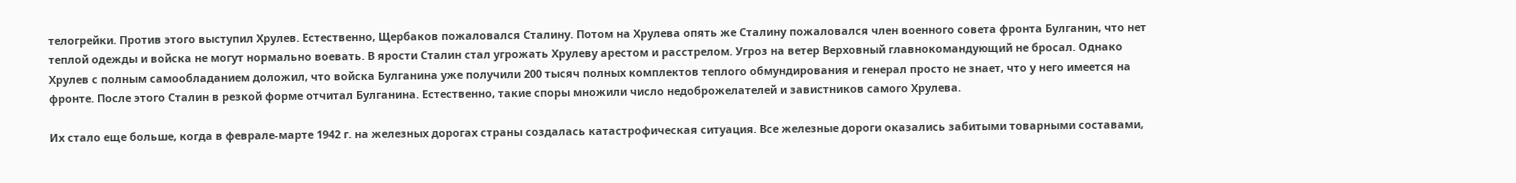телогрейки. Против этого выступил Хрулев. Естественно, Щербаков пожаловался Сталину. Потом на Хрулева опять же Сталину пожаловался член военного совета фронта Булганин, что нет теплой одежды и войска не могут нормально воевать. В ярости Сталин стал угрожать Хрулеву арестом и расстрелом. Угроз на ветер Верховный главнокомандующий не бросал. Однако Хрулев с полным самообладанием доложил, что войска Булганина уже получили 200 тысяч полных комплектов теплого обмундирования и генерал просто не знает, что у него имеется на фронте. После этого Сталин в резкой форме отчитал Булганина. Естественно, такие споры множили число недоброжелателей и завистников самого Хрулева.

Их стало еще больше, когда в феврале-марте 1942 г. на железных дорогах страны создалась катастрофическая ситуация. Все железные дороги оказались забитыми товарными составами,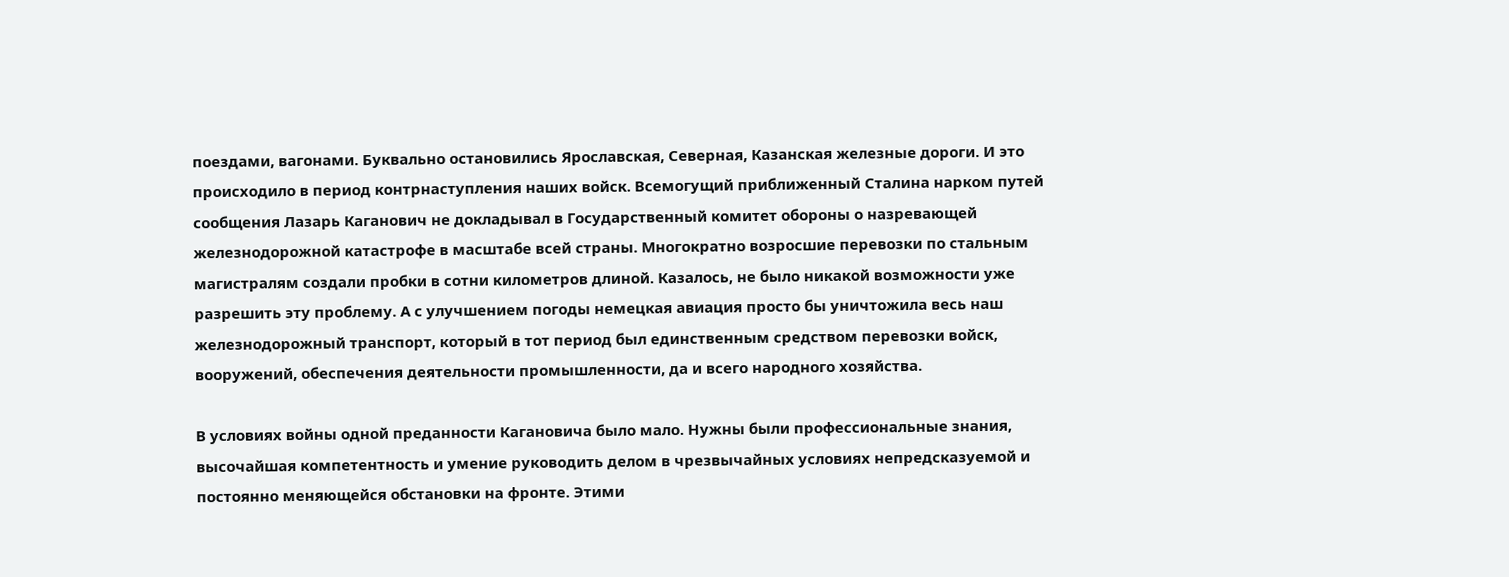поездами, вагонами. Буквально остановились Ярославская, Северная, Казанская железные дороги. И это происходило в период контрнаступления наших войск. Всемогущий приближенный Сталина нарком путей сообщения Лазарь Каганович не докладывал в Государственный комитет обороны о назревающей железнодорожной катастрофе в масштабе всей страны. Многократно возросшие перевозки по стальным магистралям создали пробки в сотни километров длиной. Казалось, не было никакой возможности уже разрешить эту проблему. А с улучшением погоды немецкая авиация просто бы уничтожила весь наш железнодорожный транспорт, который в тот период был единственным средством перевозки войск, вооружений, обеспечения деятельности промышленности, да и всего народного хозяйства.

В условиях войны одной преданности Кагановича было мало. Нужны были профессиональные знания, высочайшая компетентность и умение руководить делом в чрезвычайных условиях непредсказуемой и постоянно меняющейся обстановки на фронте. Этими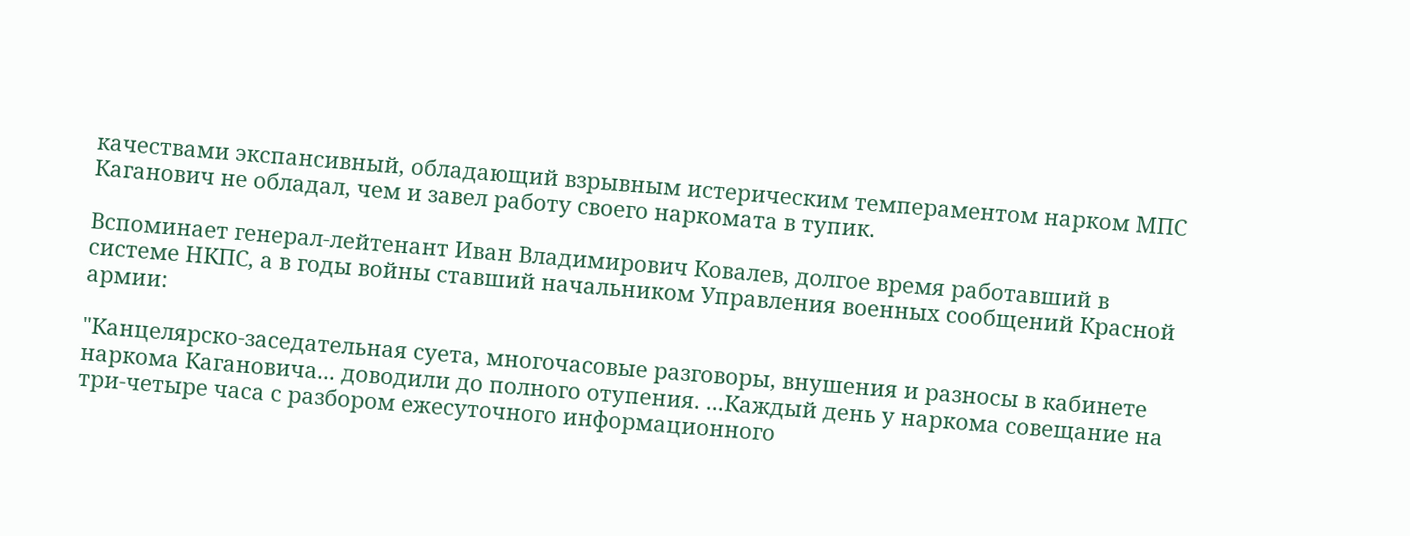качествами экспансивный, обладающий взрывным истерическим темпераментом нарком МПС Каганович не обладал, чем и завел работу своего наркомата в тупик.

Вспоминает генерал-лейтенант Иван Владимирович Ковалев, долгое время работавший в системе НКПС, а в годы войны ставший начальником Управления военных сообщений Красной армии:

"Канцелярско-заседательная суета, многочасовые разговоры, внушения и разносы в кабинете наркома Кагановича... доводили до полного отупения. ...Каждый день у наркома совещание на три-четыре часа с разбором ежесуточного информационного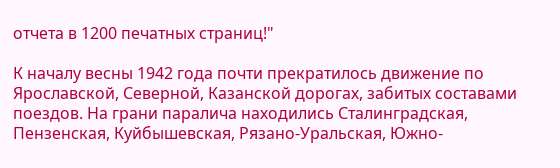отчета в 1200 печатных страниц!"

К началу весны 1942 года почти прекратилось движение по Ярославской, Северной, Казанской дорогах, забитых составами поездов. На грани паралича находились Сталинградская, Пензенская, Куйбышевская, Рязано-Уральская, Южно-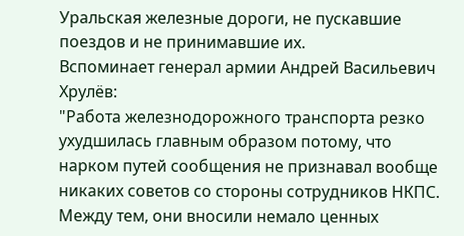Уральская железные дороги, не пускавшие поездов и не принимавшие их.
Вспоминает генерал армии Андрей Васильевич Хрулёв:
"Работа железнодорожного транспорта резко ухудшилась главным образом потому, что нарком путей сообщения не признавал вообще никаких советов со стороны сотрудников НКПС. Между тем, они вносили немало ценных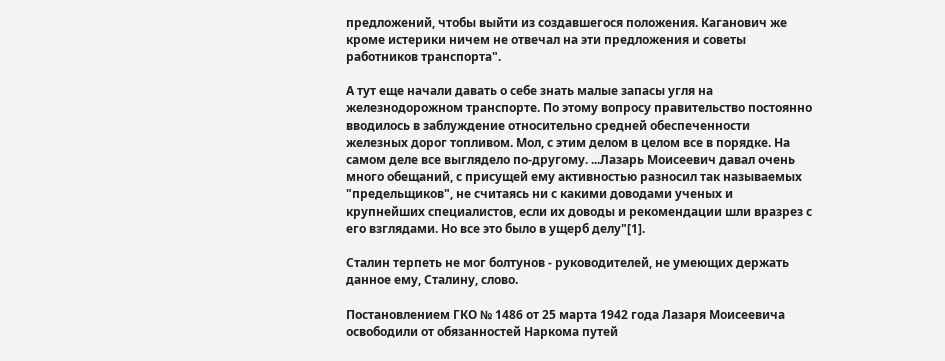предложений, чтобы выйти из создавшегося положения. Каганович же кроме истерики ничем не отвечал на эти предложения и советы работников транспорта".

А тут еще начали давать о себе знать малые запасы угля на железнодорожном транспорте. По этому вопросу правительство постоянно вводилось в заблуждение относительно средней обеспеченности железных дорог топливом. Мол, с этим делом в целом все в порядке. На самом деле все выглядело по-другому. ...Лазарь Моисеевич давал очень много обещаний, с присущей ему активностью разносил так называемых "предельщиков", не считаясь ни с какими доводами ученых и крупнейших специалистов, если их доводы и рекомендации шли вразрез с его взглядами. Но все это было в ущерб делу"[1].

Сталин терпеть не мог болтунов - руководителей, не умеющих держать данное ему, Сталину, слово.

Постановлением ГКО № 1486 от 25 марта 1942 года Лазаря Моисеевича освободили от обязанностей Наркома путей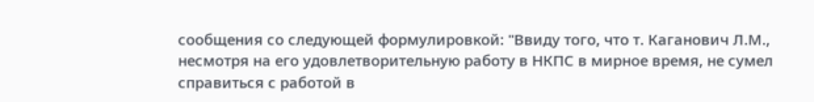сообщения со следующей формулировкой: "Ввиду того, что т. Каганович Л.М., несмотря на его удовлетворительную работу в НКПС в мирное время, не сумел справиться с работой в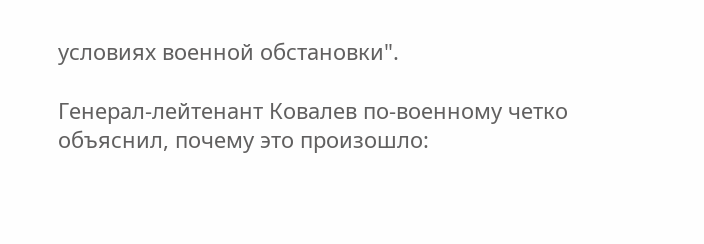условиях военной обстановки".

Генерал-лейтенант Ковалев по-военному четко объяснил, почему это произошло: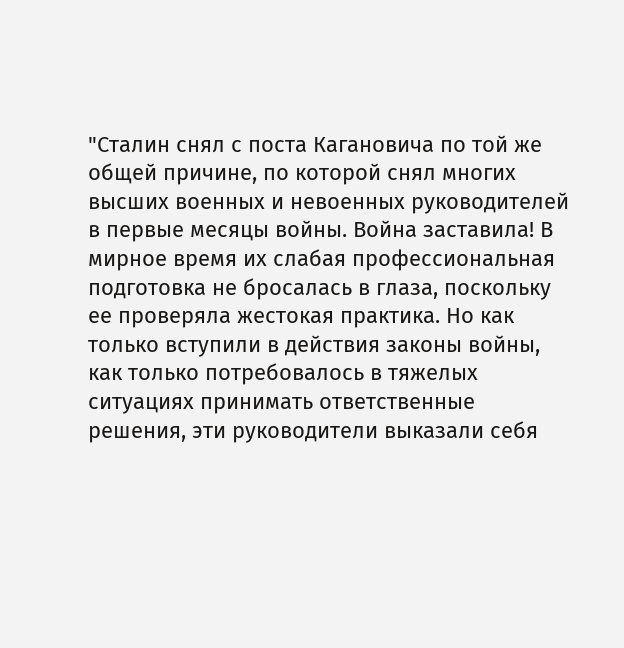"Сталин снял с поста Кагановича по той же общей причине, по которой снял многих высших военных и невоенных руководителей в первые месяцы войны. Война заставила! В мирное время их слабая профессиональная подготовка не бросалась в глаза, поскольку ее проверяла жестокая практика. Но как только вступили в действия законы войны, как только потребовалось в тяжелых ситуациях принимать ответственные решения, эти руководители выказали себя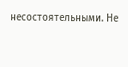несостоятельными. Не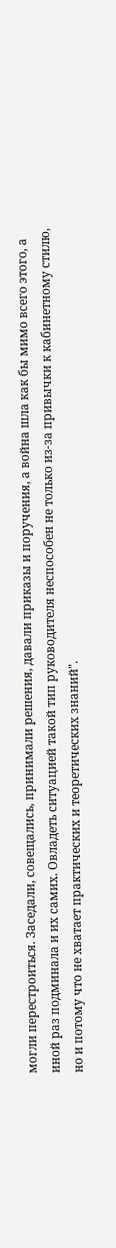могли перестроиться. Заседали, совещались, принимали решения, давали приказы и поручения, а война шла как бы мимо всего этого, а иной раз подминала и их самих. Овладеть ситуацией такой тип руководителя неспособен не только из-за привычки к кабинетному стилю, но и потому что не хватает практических и теоретических знаний".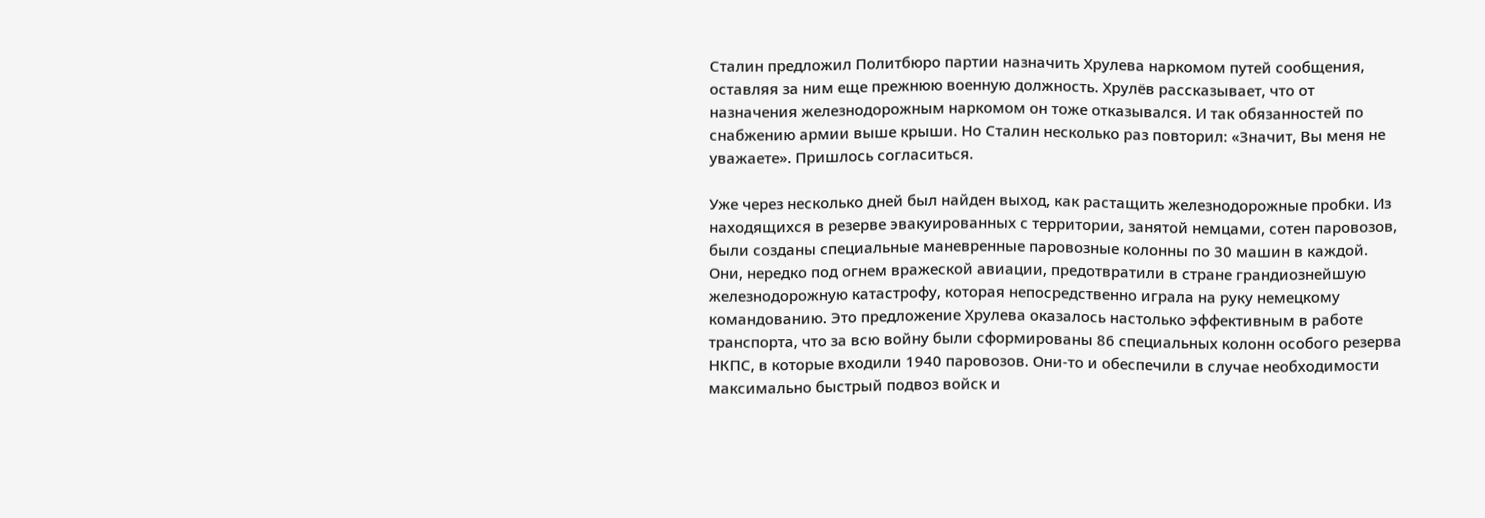Сталин предложил Политбюро партии назначить Хрулева наркомом путей сообщения, оставляя за ним еще прежнюю военную должность. Хрулёв рассказывает, что от назначения железнодорожным наркомом он тоже отказывался. И так обязанностей по снабжению армии выше крыши. Но Сталин несколько раз повторил: «Значит, Вы меня не уважаете». Пришлось согласиться.

Уже через несколько дней был найден выход, как растащить железнодорожные пробки. Из находящихся в резерве эвакуированных с территории, занятой немцами, сотен паровозов, были созданы специальные маневренные паровозные колонны по 30 машин в каждой. Они, нередко под огнем вражеской авиации, предотвратили в стране грандиознейшую железнодорожную катастрофу, которая непосредственно играла на руку немецкому командованию. Это предложение Хрулева оказалось настолько эффективным в работе транспорта, что за всю войну были сформированы 86 специальных колонн особого резерва НКПС, в которые входили 1940 паровозов. Они-то и обеспечили в случае необходимости максимально быстрый подвоз войск и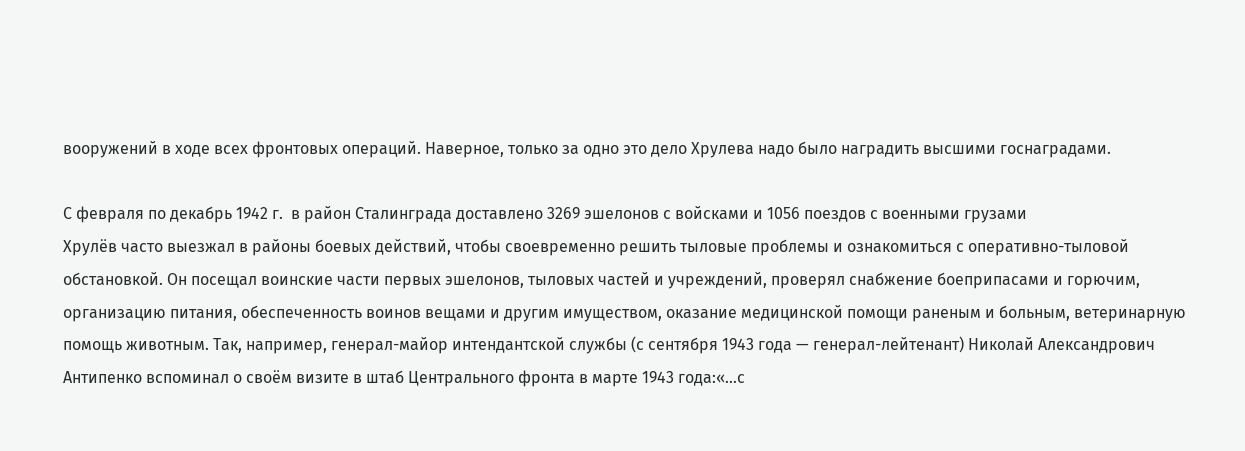вооружений в ходе всех фронтовых операций. Наверное, только за одно это дело Хрулева надо было наградить высшими госнаградами.

С февраля по декабрь 1942 г.  в район Сталинграда доставлено 3269 эшелонов с войсками и 1056 поездов с военными грузами
Хрулёв часто выезжал в районы боевых действий, чтобы своевременно решить тыловые проблемы и ознакомиться с оперативно-тыловой обстановкой. Он посещал воинские части первых эшелонов, тыловых частей и учреждений, проверял снабжение боеприпасами и горючим, организацию питания, обеспеченность воинов вещами и другим имуществом, оказание медицинской помощи раненым и больным, ветеринарную помощь животным. Так, например, генерал-майор интендантской службы (с сентября 1943 года — генерал-лейтенант) Николай Александрович Антипенко вспоминал о своём визите в штаб Центрального фронта в марте 1943 года:«…с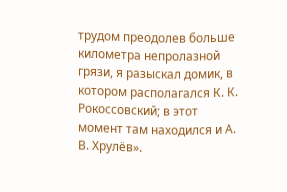трудом преодолев больше километра непролазной грязи, я разыскал домик, в котором располагался К. К. Рокоссовский; в этот момент там находился и А. В. Хрулёв».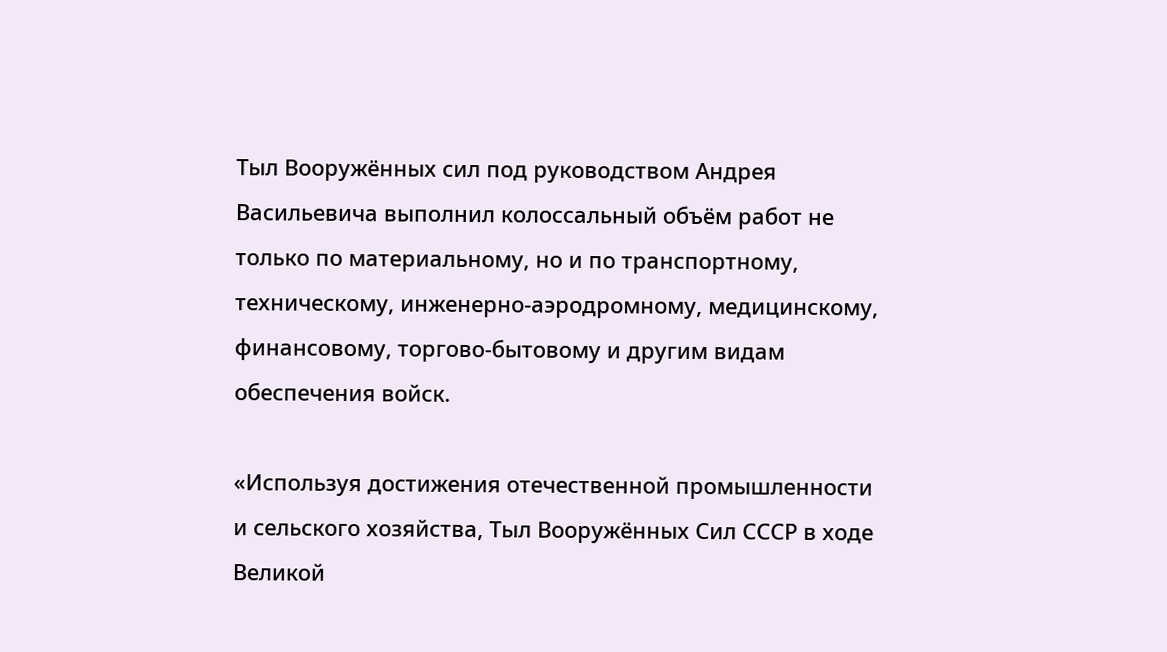Тыл Вооружённых сил под руководством Андрея Васильевича выполнил колоссальный объём работ не только по материальному, но и по транспортному, техническому, инженерно-аэродромному, медицинскому, финансовому, торгово-бытовому и другим видам обеспечения войск.

«Используя достижения отечественной промышленности и сельского хозяйства, Тыл Вооружённых Сил СССР в ходе Великой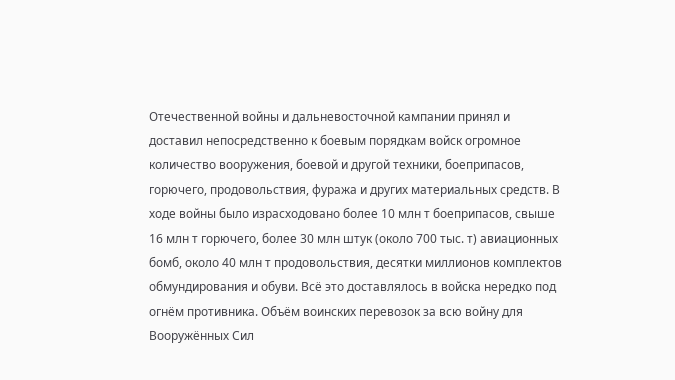Отечественной войны и дальневосточной кампании принял и доставил непосредственно к боевым порядкам войск огромное количество вооружения, боевой и другой техники, боеприпасов, горючего, продовольствия, фуража и других материальных средств. В ходе войны было израсходовано более 10 млн т боеприпасов, свыше 16 млн т горючего, более 30 млн штук (около 700 тыс. т) авиационных бомб, около 40 млн т продовольствия, десятки миллионов комплектов обмундирования и обуви. Всё это доставлялось в войска нередко под огнём противника. Объём воинских перевозок за всю войну для Вооружённых Сил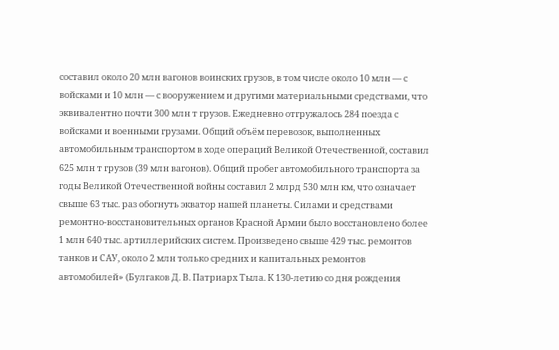составил около 20 млн вагонов воинских грузов, в том числе около 10 млн — с войсками и 10 млн — с вооружением и другими материальными средствами, что эквивалентно почти 300 млн т грузов. Ежедневно отгружалось 284 поезда с войсками и военными грузами. Общий объём перевозок, выполненных автомобильным транспортом в ходе операций Великой Отечественной, составил 625 млн т грузов (39 млн вагонов). Общий пробег автомобильного транспорта за годы Великой Отечественной войны составил 2 млрд 530 млн км, что означает свыше 63 тыс. раз обогнуть экватор нашей планеты. Силами и средствами ремонтно-восстановительных органов Красной Армии было восстановлено более 1 млн 640 тыс. артиллерийских систем. Произведено свыше 429 тыс. ремонтов танков и САУ, около 2 млн только средних и капитальных ремонтов автомобилей» (Булгаков Д. В. Патриарх Тыла. К 130-летию со дня рождения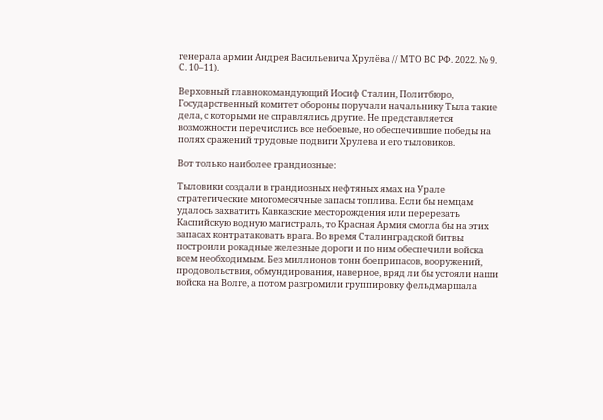генерала армии Андрея Васильевича Хрулёва // МТО ВС РФ. 2022. № 9. С. 10–11).

Верховный главнокомандующий Иосиф Сталин, Политбюро, Государственный комитет обороны поручали начальнику Тыла такие дела, с которыми не справлялись другие. Не представляется возможности перечислись все небоевые, но обеспечившие победы на полях сражений трудовые подвиги Хрулева и его тыловиков.

Вот только наиболее грандиозные:

Тыловики создали в грандиозных нефтяных ямах на Урале стратегические многомесячные запасы топлива. Если бы немцам удалось захватить Кавказские месторождения или перерезать Каспийскую водную магистраль, то Красная Армия смогла бы на этих запасах контратаковать врага. Во время Сталинградской битвы построили рокадные железные дороги и по ним обеспечили войска всем необходимым. Без миллионов тонн боеприпасов, вооружений, продовольствия, обмундирования, наверное, вряд ли бы устояли наши войска на Волге, а потом разгромили группировку фельдмаршала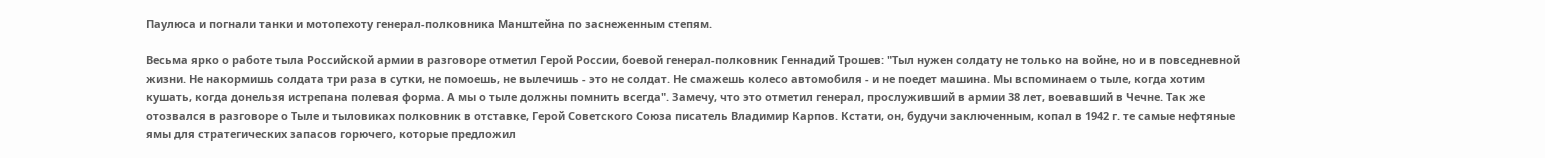Паулюса и погнали танки и мотопехоту генерал-полковника Манштейна по заснеженным степям.

Весьма ярко о работе тыла Российской армии в разговоре отметил Герой России, боевой генерал-полковник Геннадий Трошев: "Тыл нужен солдату не только на войне, но и в повседневной жизни. Не накормишь солдата три раза в сутки, не помоешь, не вылечишь - это не солдат. Не смажешь колесо автомобиля - и не поедет машина. Мы вспоминаем о тыле, когда хотим кушать, когда донельзя истрепана полевая форма. А мы о тыле должны помнить всегда". Замечу, что это отметил генерал, прослуживший в армии 38 лет, воевавший в Чечне. Так же отозвался в разговоре о Тыле и тыловиках полковник в отставке, Герой Советского Союза писатель Владимир Карпов. Кстати, он, будучи заключенным, копал в 1942 г. те самые нефтяные ямы для стратегических запасов горючего, которые предложил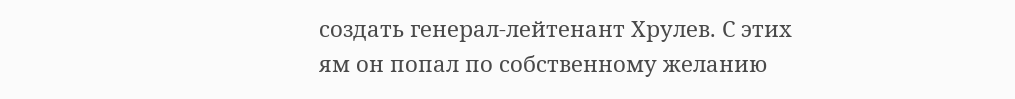создать генерал-лейтенант Хрулев. С этих ям он попал по собственному желанию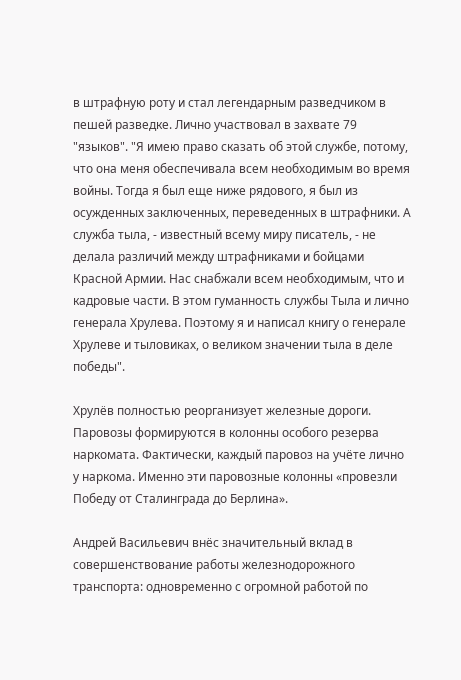в штрафную роту и стал легендарным разведчиком в пешей разведке. Лично участвовал в захвате 79 "языков". "Я имею право сказать об этой службе, потому, что она меня обеспечивала всем необходимым во время войны. Тогда я был еще ниже рядового, я был из осужденных заключенных, переведенных в штрафники. А служба тыла, - известный всему миру писатель, - не делала различий между штрафниками и бойцами Красной Армии. Нас снабжали всем необходимым, что и кадровые части. В этом гуманность службы Тыла и лично генерала Хрулева. Поэтому я и написал книгу о генерале Хрулеве и тыловиках, о великом значении тыла в деле победы".

Хрулёв полностью реорганизует железные дороги. Паровозы формируются в колонны особого резерва наркомата. Фактически, каждый паровоз на учёте лично у наркома. Именно эти паровозные колонны «провезли Победу от Сталинграда до Берлина».

Андрей Васильевич внёс значительный вклад в совершенствование работы железнодорожного транспорта: одновременно с огромной работой по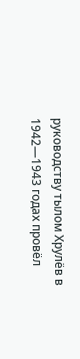руководству тылом Хрулёв в 1942—1943 годах провёл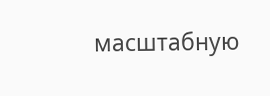масштабную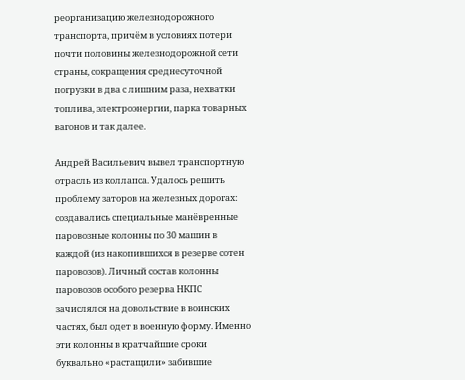реорганизацию железнодорожного транспорта, причём в условиях потери почти половины железнодорожной сети страны, сокращения среднесуточной погрузки в два с лишним раза, нехватки топлива, электроэнергии, парка товарных вагонов и так далее.

Андрей Васильевич вывел транспортную отрасль из коллапса. Удалось решить проблему заторов на железных дорогах: создавались специальные манёвренные паровозные колонны по 30 машин в каждой (из накопившихся в резерве сотен паровозов). Личный состав колонны паровозов особого резерва НКПС зачислялся на довольствие в воинских частях, был одет в военную форму. Именно эти колонны в кратчайшие сроки буквально «растащили» забившие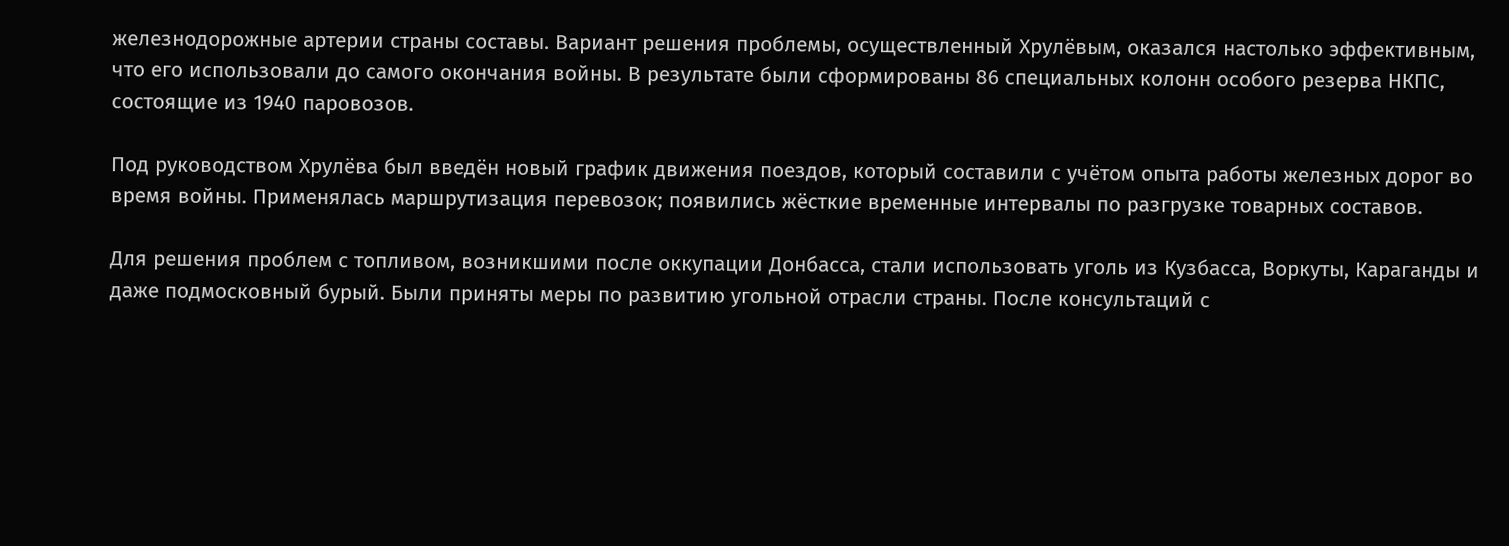железнодорожные артерии страны составы. Вариант решения проблемы, осуществленный Хрулёвым, оказался настолько эффективным, что его использовали до самого окончания войны. В результате были сформированы 86 специальных колонн особого резерва НКПС, состоящие из 1940 паровозов.

Под руководством Хрулёва был введён новый график движения поездов, который составили с учётом опыта работы железных дорог во время войны. Применялась маршрутизация перевозок; появились жёсткие временные интервалы по разгрузке товарных составов.

Для решения проблем с топливом, возникшими после оккупации Донбасса, стали использовать уголь из Кузбасса, Воркуты, Караганды и даже подмосковный бурый. Были приняты меры по развитию угольной отрасли страны. После консультаций с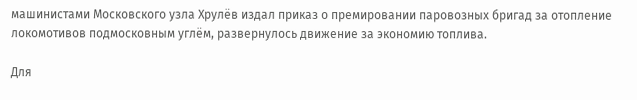машинистами Московского узла Хрулёв издал приказ о премировании паровозных бригад за отопление локомотивов подмосковным углём, развернулось движение за экономию топлива.

Для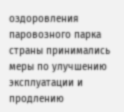оздоровления паровозного парка страны принимались меры по улучшению эксплуатации и продлению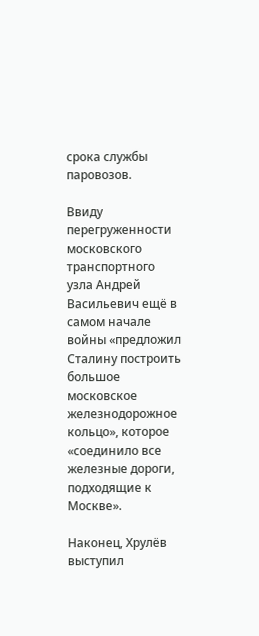срока службы паровозов.

Ввиду перегруженности московского транспортного узла Андрей Васильевич ещё в самом начале войны «предложил Сталину построить большое московское железнодорожное кольцо», которое «соединило все железные дороги, подходящие к Москве».

Наконец, Хрулёв выступил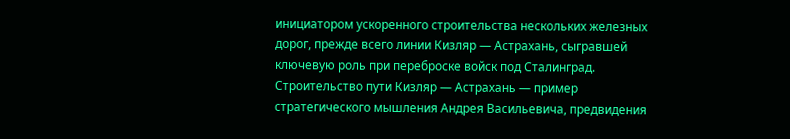инициатором ускоренного строительства нескольких железных дорог, прежде всего линии Кизляр — Астрахань, сыгравшей ключевую роль при переброске войск под Сталинград. Строительство пути Кизляр — Астрахань — пример стратегического мышления Андрея Васильевича, предвидения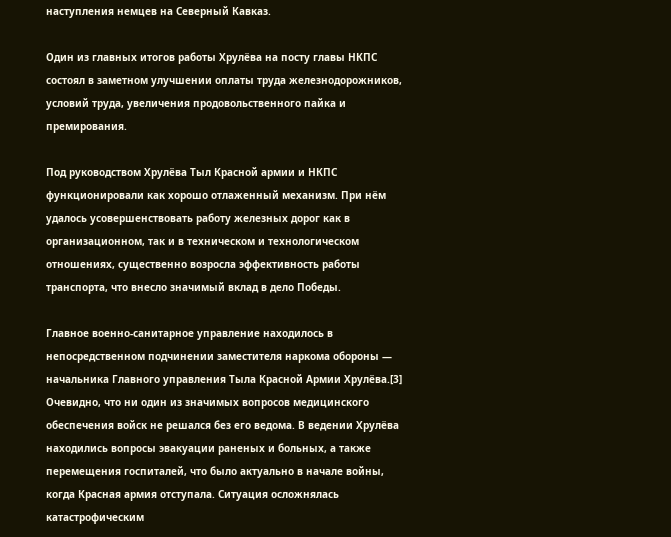наступления немцев на Северный Кавказ.

Один из главных итогов работы Хрулёва на посту главы НКПС состоял в заметном улучшении оплаты труда железнодорожников, условий труда, увеличения продовольственного пайка и премирования.

Под руководством Хрулёва Тыл Красной армии и НКПС функционировали как хорошо отлаженный механизм. При нём удалось усовершенствовать работу железных дорог как в организационном, так и в техническом и технологическом отношениях, существенно возросла эффективность работы транспорта, что внесло значимый вклад в дело Победы.

Главное военно-санитарное управление находилось в непосредственном подчинении заместителя наркома обороны — начальника Главного управления Тыла Красной Армии Хрулёва.[3] Очевидно, что ни один из значимых вопросов медицинского обеспечения войск не решался без его ведома. В ведении Хрулёва находились вопросы эвакуации раненых и больных, а также перемещения госпиталей, что было актуально в начале войны, когда Красная армия отступала. Ситуация осложнялась катастрофическим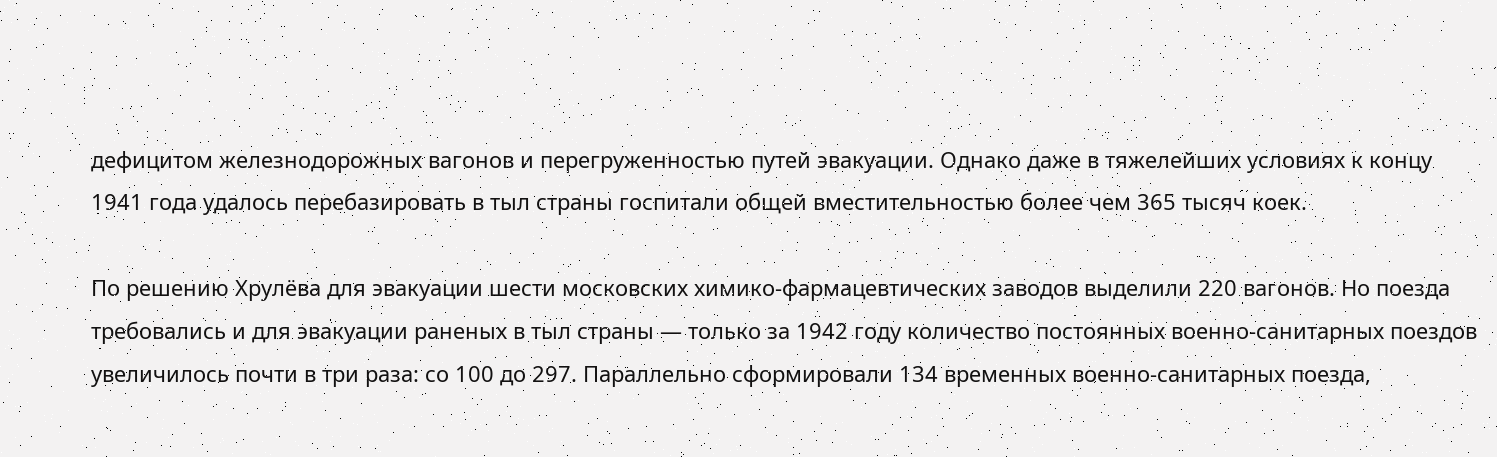дефицитом железнодорожных вагонов и перегруженностью путей эвакуации. Однако даже в тяжелейших условиях к концу 1941 года удалось перебазировать в тыл страны госпитали общей вместительностью более чем 365 тысяч коек.

По решению Хрулёва для эвакуации шести московских химико-фармацевтических заводов выделили 220 вагонов. Но поезда требовались и для эвакуации раненых в тыл страны — только за 1942 году количество постоянных военно-санитарных поездов увеличилось почти в три раза: со 100 до 297. Параллельно сформировали 134 временных военно-санитарных поезда,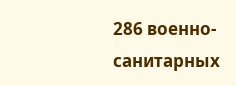286 военно-санитарных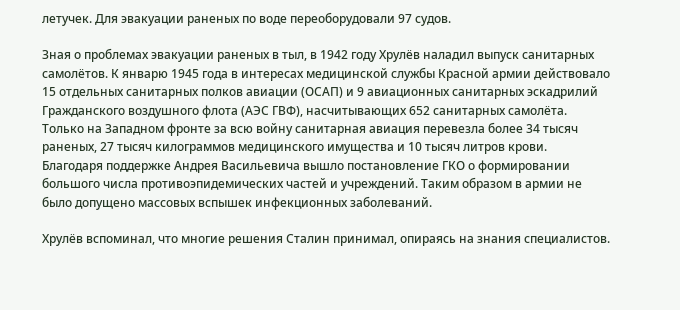летучек. Для эвакуации раненых по воде переоборудовали 97 судов.

Зная о проблемах эвакуации раненых в тыл, в 1942 году Хрулёв наладил выпуск санитарных самолётов. К январю 1945 года в интересах медицинской службы Красной армии действовало 15 отдельных санитарных полков авиации (ОСАП) и 9 авиационных санитарных эскадрилий Гражданского воздушного флота (АЭС ГВФ), насчитывающих 652 санитарных самолёта. Только на Западном фронте за всю войну санитарная авиация перевезла более 34 тысяч раненых, 27 тысяч килограммов медицинского имущества и 10 тысяч литров крови. Благодаря поддержке Андрея Васильевича вышло постановление ГКО о формировании большого числа противоэпидемических частей и учреждений. Таким образом в армии не было допущено массовых вспышек инфекционных заболеваний.

Хрулёв вспоминал, что многие решения Сталин принимал, опираясь на знания специалистов.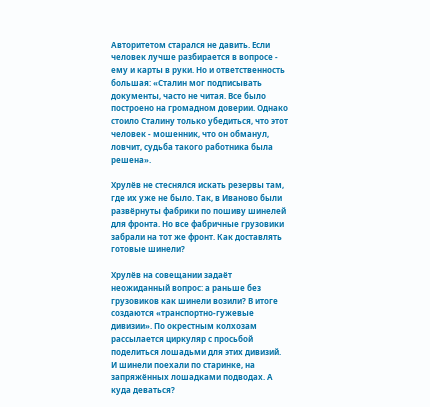Авторитетом старался не давить. Если человек лучше разбирается в вопросе - ему и карты в руки. Но и ответственность большая: «Сталин мог подписывать документы, часто не читая. Все было построено на громадном доверии. Однако стоило Сталину только убедиться, что этот человек - мошенник, что он обманул, ловчит, судьба такого работника была решена».

Хрулёв не стеснялся искать резервы там, где их уже не было. Так, в Иваново были развёрнуты фабрики по пошиву шинелей для фронта. Но все фабричные грузовики забрали на тот же фронт. Как доставлять готовые шинели?

Хрулёв на совещании задаёт неожиданный вопрос: а раньше без грузовиков как шинели возили? В итоге создаются «транспортно-гужевые дивизии». По окрестным колхозам рассылается циркуляр с просьбой поделиться лошадьми для этих дивизий. И шинели поехали по старинке, на запряжённых лошадками подводах. А куда деваться?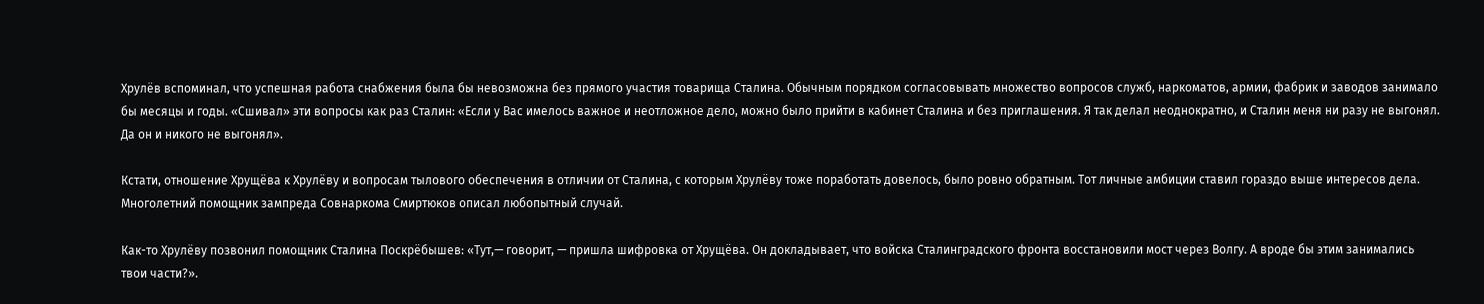Хрулёв вспоминал, что успешная работа снабжения была бы невозможна без прямого участия товарища Сталина. Обычным порядком согласовывать множество вопросов служб, наркоматов, армии, фабрик и заводов занимало бы месяцы и годы. «Сшивал» эти вопросы как раз Сталин: «Если у Вас имелось важное и неотложное дело, можно было прийти в кабинет Сталина и без приглашения. Я так делал неоднократно, и Сталин меня ни разу не выгонял. Да он и никого не выгонял».

Кстати, отношение Хрущёва к Хрулёву и вопросам тылового обеспечения в отличии от Сталина, с которым Хрулёву тоже поработать довелось, было ровно обратным. Тот личные амбиции ставил гораздо выше интересов дела. Многолетний помощник зампреда Совнаркома Смиртюков описал любопытный случай.

Как-то Хрулёву позвонил помощник Сталина Поскрёбышев: «Тут,— говорит, — пришла шифровка от Хрущёва. Он докладывает, что войска Сталинградского фронта восстановили мост через Волгу. А вроде бы этим занимались твои части?».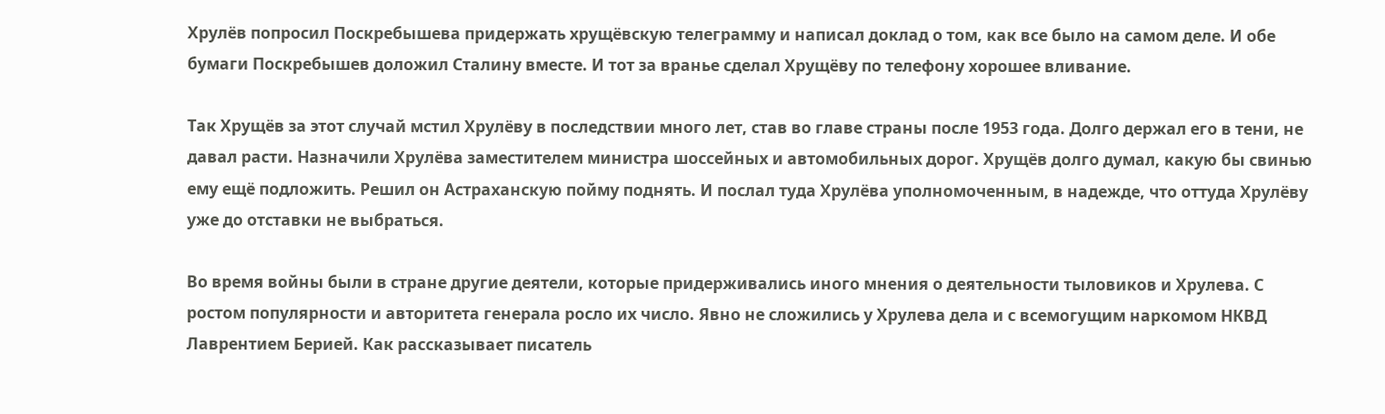Хрулёв попросил Поскребышева придержать хрущёвскую телеграмму и написал доклад о том, как все было на самом деле. И обе бумаги Поскребышев доложил Сталину вместе. И тот за вранье сделал Хрущёву по телефону хорошее вливание.

Так Хрущёв за этот случай мстил Хрулёву в последствии много лет, став во главе страны после 1953 года. Долго держал его в тени, не давал расти. Назначили Хрулёва заместителем министра шоссейных и автомобильных дорог. Хрущёв долго думал, какую бы свинью ему ещё подложить. Решил он Астраханскую пойму поднять. И послал туда Хрулёва уполномоченным, в надежде, что оттуда Хрулёву уже до отставки не выбраться.

Во время войны были в стране другие деятели, которые придерживались иного мнения о деятельности тыловиков и Хрулева. С ростом популярности и авторитета генерала росло их число. Явно не сложились у Хрулева дела и с всемогущим наркомом НКВД Лаврентием Берией. Как рассказывает писатель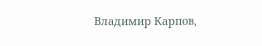Владимир Карпов,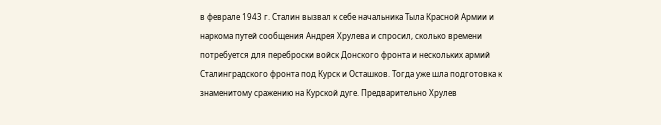в феврале 1943 г. Сталин вызвал к себе начальника Тыла Красной Армии и наркома путей сообщения Андрея Хрулева и спросил, сколько времени потребуется для переброски войск Донского фронта и нескольких армий Сталинградского фронта под Курск и Осташков. Тогда уже шла подготовка к знаменитому сражению на Курской дуге. Предварительно Хрулев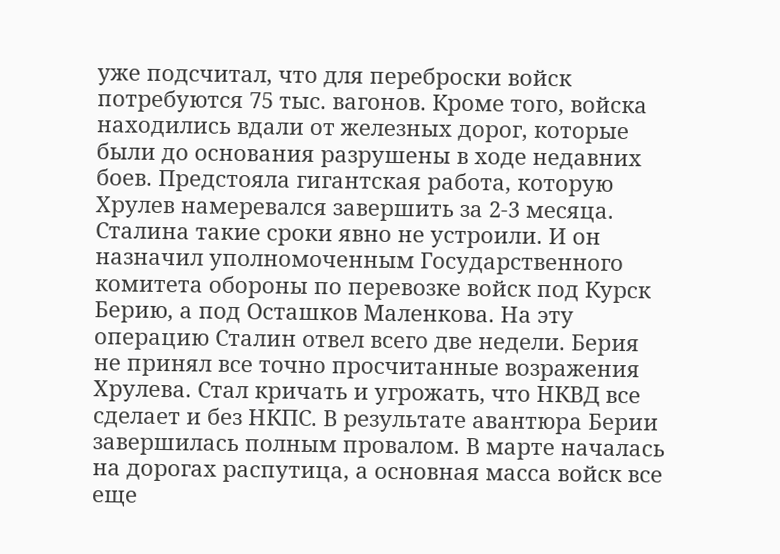уже подсчитал, что для переброски войск потребуются 75 тыс. вагонов. Кроме того, войска находились вдали от железных дорог, которые были до основания разрушены в ходе недавних боев. Предстояла гигантская работа, которую Хрулев намеревался завершить за 2-3 месяца. Сталина такие сроки явно не устроили. И он назначил уполномоченным Государственного комитета обороны по перевозке войск под Курск Берию, а под Осташков Маленкова. На эту операцию Сталин отвел всего две недели. Берия не принял все точно просчитанные возражения Хрулева. Стал кричать и угрожать, что НКВД все сделает и без НКПС. В результате авантюра Берии завершилась полным провалом. В марте началась на дорогах распутица, а основная масса войск все еще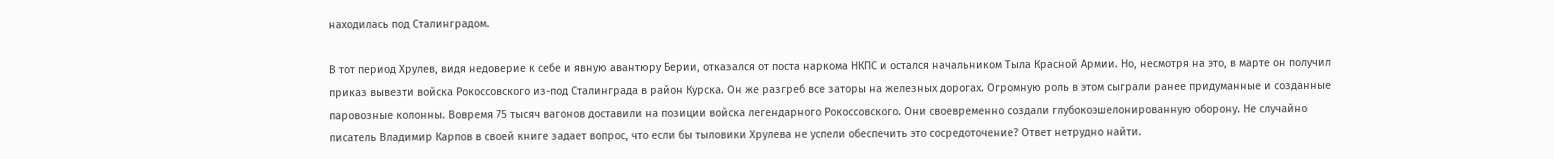находилась под Сталинградом.

В тот период Хрулев, видя недоверие к себе и явную авантюру Берии, отказался от поста наркома НКПС и остался начальником Тыла Красной Армии. Но, несмотря на это, в марте он получил приказ вывезти войска Рокоссовского из-под Сталинграда в район Курска. Он же разгреб все заторы на железных дорогах. Огромную роль в этом сыграли ранее придуманные и созданные паровозные колонны. Вовремя 75 тысяч вагонов доставили на позиции войска легендарного Рокоссовского. Они своевременно создали глубокоэшелонированную оборону. Не случайно писатель Владимир Карпов в своей книге задает вопрос, что если бы тыловики Хрулева не успели обеспечить это сосредоточение? Ответ нетрудно найти.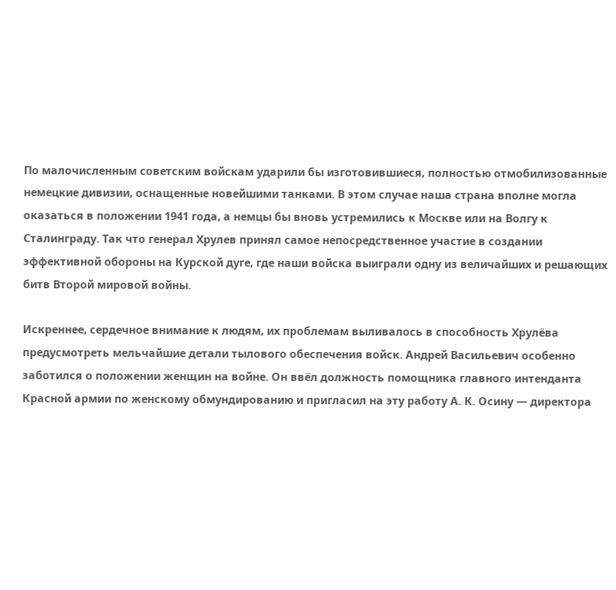По малочисленным советским войскам ударили бы изготовившиеся, полностью отмобилизованные немецкие дивизии, оснащенные новейшими танками. В этом случае наша страна вполне могла оказаться в положении 1941 года, а немцы бы вновь устремились к Москве или на Волгу к Сталинграду. Так что генерал Хрулев принял самое непосредственное участие в создании эффективной обороны на Курской дуге, где наши войска выиграли одну из величайших и решающих битв Второй мировой войны.

Искреннее, сердечное внимание к людям, их проблемам выливалось в способность Хрулёва предусмотреть мельчайшие детали тылового обеспечения войск. Андрей Васильевич особенно заботился о положении женщин на войне. Он ввёл должность помощника главного интенданта Красной армии по женскому обмундированию и пригласил на эту работу А. К. Осину — директора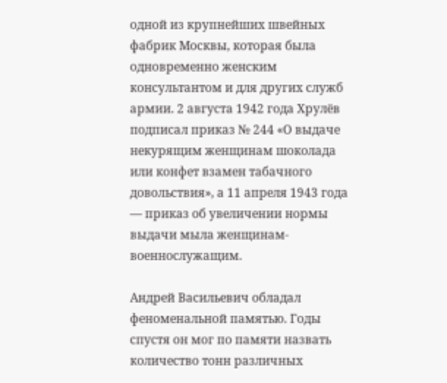одной из крупнейших швейных фабрик Москвы, которая была одновременно женским консультантом и для других служб армии. 2 августа 1942 года Хрулёв подписал приказ № 244 «О выдаче некурящим женщинам шоколада или конфет взамен табачного довольствия», а 11 апреля 1943 года — приказ об увеличении нормы выдачи мыла женщинам-военнослужащим.

Андрей Васильевич обладал феноменальной памятью. Годы спустя он мог по памяти назвать количество тонн различных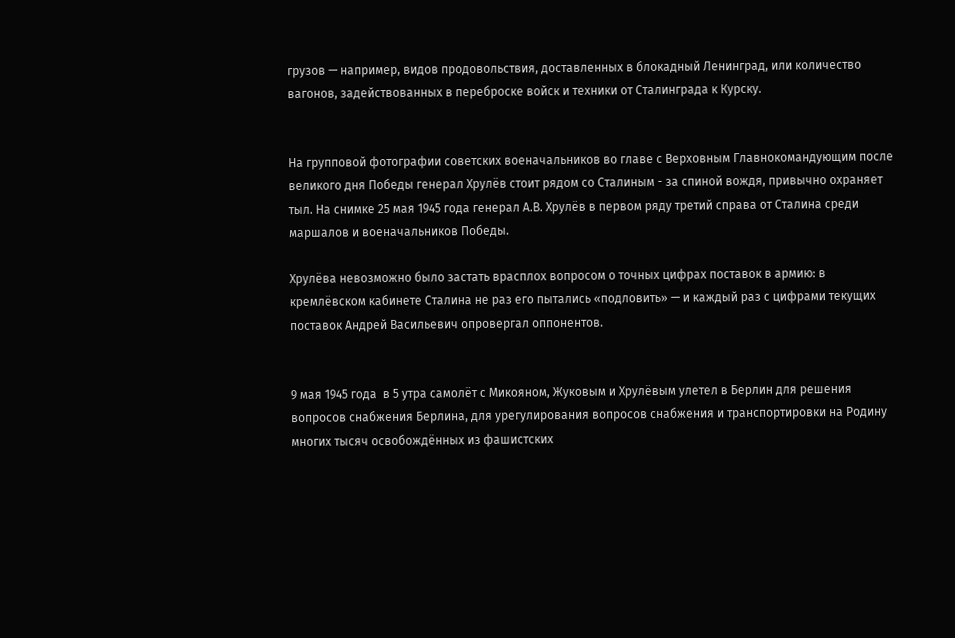грузов — например, видов продовольствия, доставленных в блокадный Ленинград, или количество вагонов, задействованных в переброске войск и техники от Сталинграда к Курску.


На групповой фотографии советских военачальников во главе с Верховным Главнокомандующим после великого дня Победы генерал Хрулёв стоит рядом со Сталиным - за спиной вождя, привычно охраняет тыл. На снимке 25 мая 1945 года генерал А.В. Хрулёв в первом ряду третий справа от Сталина среди маршалов и военачальников Победы.

Хрулёва невозможно было застать врасплох вопросом о точных цифрах поставок в армию: в кремлёвском кабинете Сталина не раз его пытались «подловить» — и каждый раз с цифрами текущих поставок Андрей Васильевич опровергал оппонентов.


9 мая 1945 года  в 5 утра самолёт с Микояном, Жуковым и Хрулёвым улетел в Берлин для решения вопросов снабжения Берлина, для урегулирования вопросов снабжения и транспортировки на Родину многих тысяч освобождённых из фашистских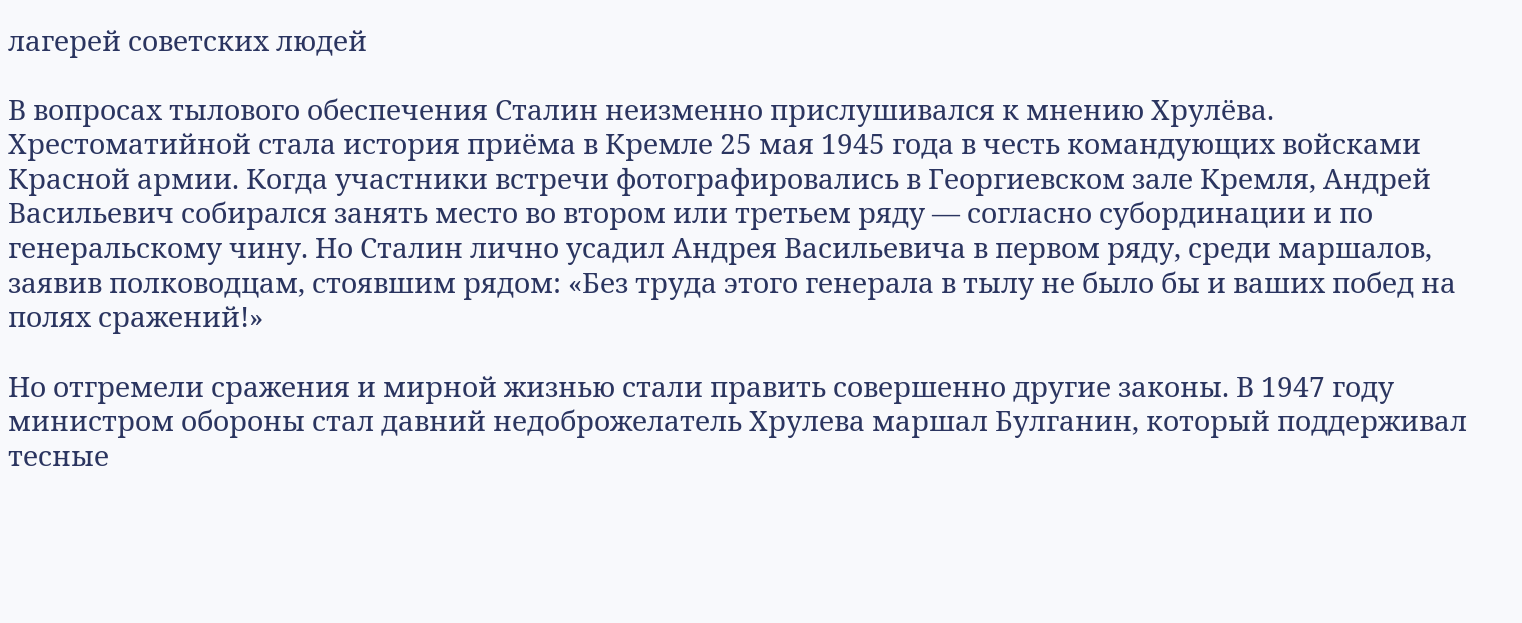лагерей советских людей

В вопросах тылового обеспечения Сталин неизменно прислушивался к мнению Хрулёва. Хрестоматийной стала история приёма в Кремле 25 мая 1945 года в честь командующих войсками Красной армии. Когда участники встречи фотографировались в Георгиевском зале Кремля, Андрей Васильевич собирался занять место во втором или третьем ряду — согласно субординации и по генеральскому чину. Но Сталин лично усадил Андрея Васильевича в первом ряду, среди маршалов, заявив полководцам, стоявшим рядом: «Без труда этого генерала в тылу не было бы и ваших побед на полях сражений!»

Но отгремели сражения и мирной жизнью стали править совершенно другие законы. В 1947 году министром обороны стал давний недоброжелатель Хрулева маршал Булганин, который поддерживал тесные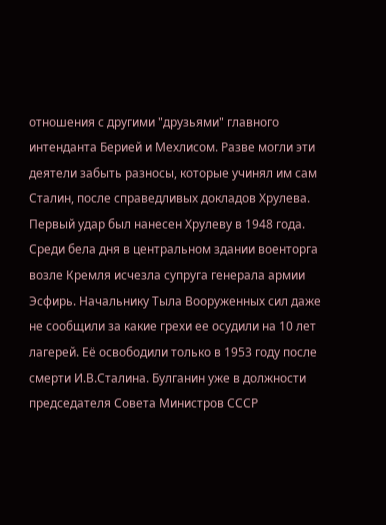отношения с другими "друзьями" главного интенданта Берией и Мехлисом. Разве могли эти деятели забыть разносы, которые учинял им сам Сталин, после справедливых докладов Хрулева. Первый удар был нанесен Хрулеву в 1948 года. Среди бела дня в центральном здании военторга возле Кремля исчезла супруга генерала армии Эсфирь. Начальнику Тыла Вооруженных сил даже не сообщили за какие грехи ее осудили на 10 лет лагерей. Её освободили только в 1953 году после смерти И.В.Сталина. Булганин уже в должности председателя Совета Министров СССР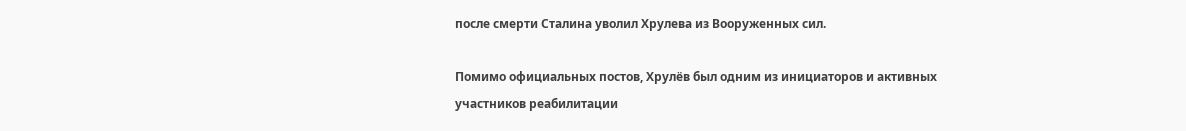после смерти Сталина уволил Хрулева из Вооруженных сил.

Помимо официальных постов, Хрулёв был одним из инициаторов и активных участников реабилитации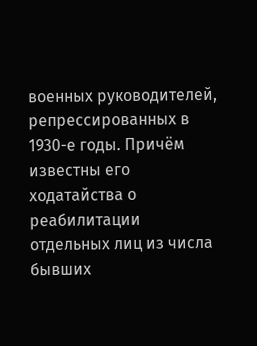военных руководителей, репрессированных в 1930-е годы. Причём известны его ходатайства о реабилитации отдельных лиц из числа бывших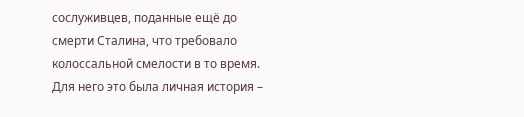сослуживцев, поданные ещё до смерти Сталина, что требовало колоссальной смелости в то время. Для него это была личная история –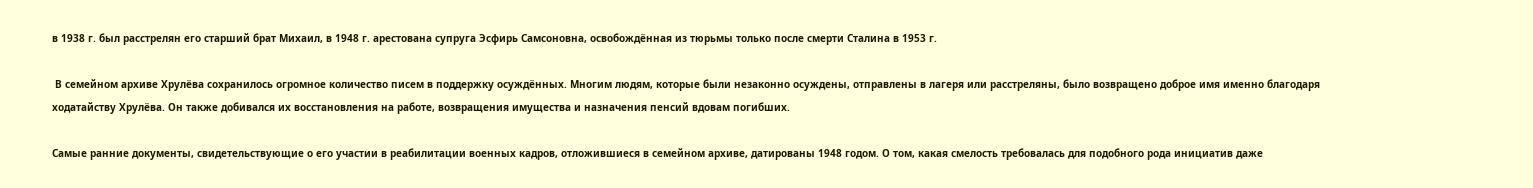в 1938 г. был расстрелян его старший брат Михаил, в 1948 г. арестована супруга Эсфирь Самсоновна, освобождённая из тюрьмы только после смерти Сталина в 1953 г.

 В семейном архиве Хрулёва сохранилось огромное количество писем в поддержку осуждённых. Многим людям, которые были незаконно осуждены, отправлены в лагеря или расстреляны, было возвращено доброе имя именно благодаря ходатайству Хрулёва. Он также добивался их восстановления на работе, возвращения имущества и назначения пенсий вдовам погибших.

Самые ранние документы, свидетельствующие о его участии в реабилитации военных кадров, отложившиеся в семейном архиве, датированы 1948 годом. О том, какая смелость требовалась для подобного рода инициатив даже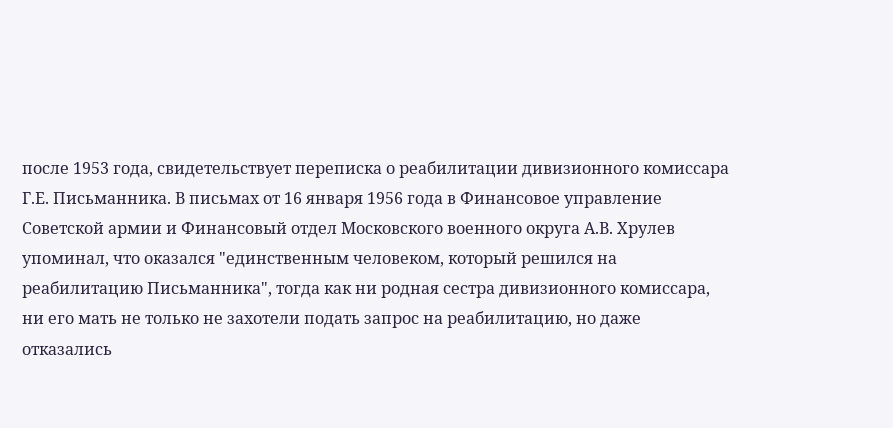после 1953 года, свидетельствует переписка о реабилитации дивизионного комиссара Г.Е. Письманника. В письмах от 16 января 1956 года в Финансовое управление Советской армии и Финансовый отдел Московского военного округа А.В. Хрулев упоминал, что оказался "единственным человеком, который решился на реабилитацию Письманника", тогда как ни родная сестра дивизионного комиссара, ни его мать не только не захотели подать запрос на реабилитацию, но даже отказались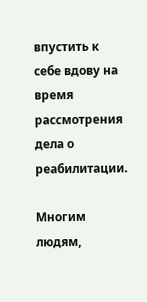впустить к себе вдову на время рассмотрения дела о реабилитации.

Многим людям,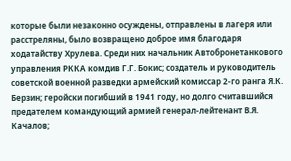которые были незаконно осуждены, отправлены в лагеря или расстреляны, было возвращено доброе имя благодаря ходатайству Хрулева. Среди них начальник Автобронетанкового управления РККА комдив Г.Г. Бокис; создатель и руководитель советской военной разведки армейский комиссар 2-го ранга Я.К. Берзин; геройски погибший в 1941 году, но долго считавшийся предателем командующий армией генерал-лейтенант В.Я. Качалов;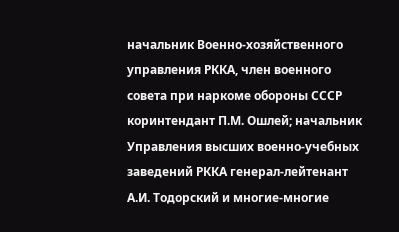начальник Военно-хозяйственного управления РККА, член военного совета при наркоме обороны СССР коринтендант П.М. Ошлей; начальник Управления высших военно-учебных заведений РККА генерал-лейтенант А.И. Тодорский и многие-многие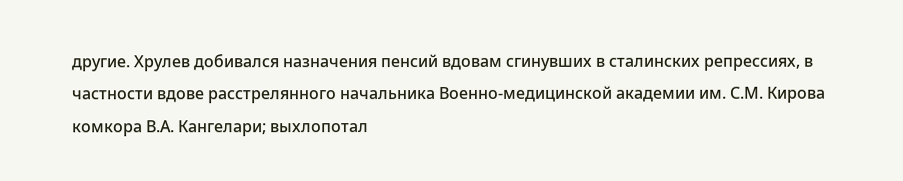другие. Хрулев добивался назначения пенсий вдовам сгинувших в сталинских репрессиях, в частности вдове расстрелянного начальника Военно-медицинской академии им. С.М. Кирова комкора В.А. Кангелари; выхлопотал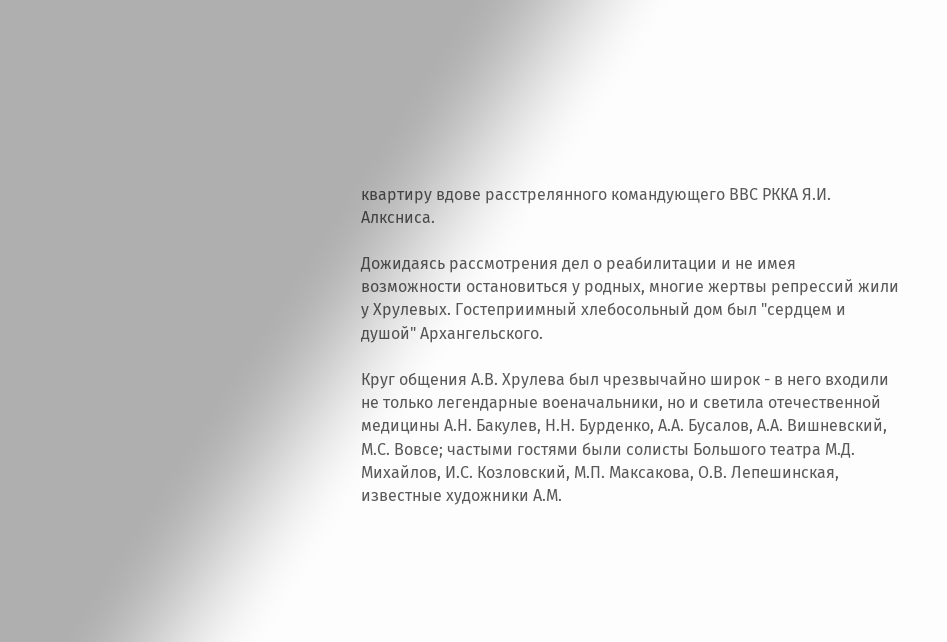квартиру вдове расстрелянного командующего ВВС РККА Я.И. Алксниса.

Дожидаясь рассмотрения дел о реабилитации и не имея возможности остановиться у родных, многие жертвы репрессий жили у Хрулевых. Гостеприимный хлебосольный дом был "сердцем и душой" Архангельского.

Круг общения А.В. Хрулева был чрезвычайно широк - в него входили не только легендарные военачальники, но и светила отечественной медицины А.Н. Бакулев, Н.Н. Бурденко, А.А. Бусалов, А.А. Вишневский, М.С. Вовсе; частыми гостями были солисты Большого театра М.Д. Михайлов, И.С. Козловский, М.П. Максакова, О.В. Лепешинская, известные художники А.М.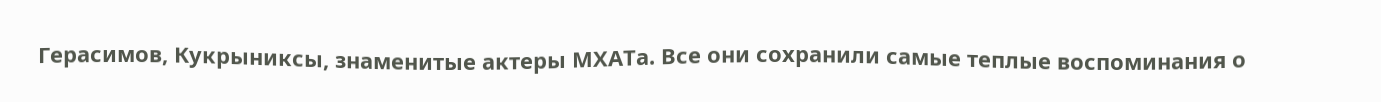Герасимов, Кукрыниксы, знаменитые актеры МХАТа. Все они сохранили самые теплые воспоминания о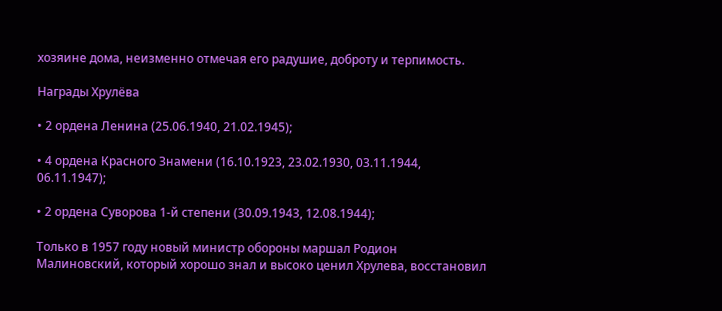хозяине дома, неизменно отмечая его радушие, доброту и терпимость.

Награды Хрулёва

• 2 ордена Ленина (25.06.1940, 21.02.1945);

• 4 ордена Красного Знамени (16.10.1923, 23.02.1930, 03.11.1944, 06.11.1947);

• 2 ордена Суворова 1-й степени (30.09.1943, 12.08.1944);

Только в 1957 году новый министр обороны маршал Родион Малиновский, который хорошо знал и высоко ценил Хрулева, восстановил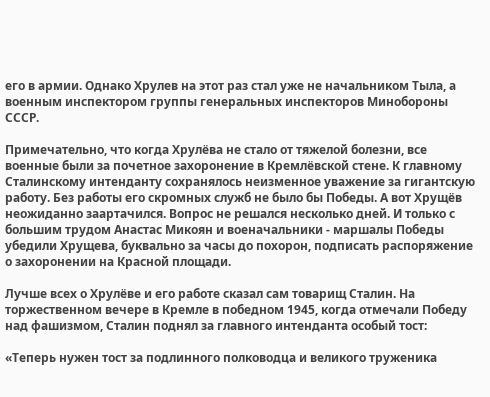его в армии. Однако Хрулев на этот раз стал уже не начальником Тыла, а военным инспектором группы генеральных инспекторов Минобороны СССР.

Примечательно, что когда Хрулёва не стало от тяжелой болезни, все военные были за почетное захоронение в Кремлёвской стене. К главному Сталинскому интенданту сохранялось неизменное уважение за гигантскую работу. Без работы его скромных служб не было бы Победы. А вот Хрущёв неожиданно заартачился. Вопрос не решался несколько дней. И только с большим трудом Анастас Микоян и военачальники - маршалы Победы убедили Хрущева, буквально за часы до похорон, подписать распоряжение о захоронении на Красной площади.

Лучше всех о Хрулёве и его работе сказал сам товарищ Сталин. На торжественном вечере в Кремле в победном 1945, когда отмечали Победу над фашизмом, Сталин поднял за главного интенданта особый тост:

«Теперь нужен тост за подлинного полководца и великого труженика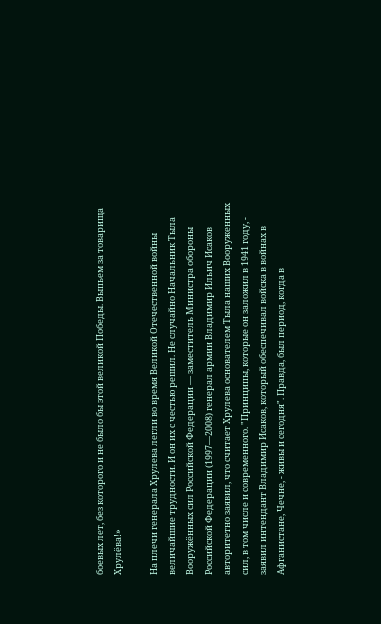боевых лет, без которого и не было бы этой великой Победы. Выпьем за товарища Хрулёва!»

На плечи генерала Хрулева легли во время Великой Отечественной войны величайшие трудности. И он их с честью решил. Не случайно Начальник Тыла Вооружённых сил Российской Федерации — заместитель Министра обороны Российской Федерации (1997—2008) генерал армии Владимир Ильич Исаков авторитетно заявил, что считает Хрулева основателем Тыла наших Вооруженных сил, в том числе и современного. "Принципы, которые он заложил в 1941 году, - заявил интендант Владимир Исаков, который обеспечивал войска в войнах в Афганистане, Чечне, - живы и сегодня". Правда, был период, когда в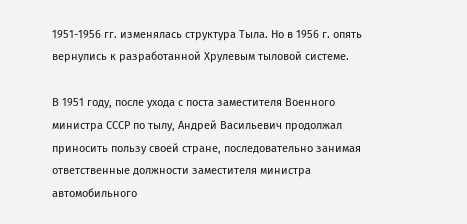1951-1956 гг. изменялась структура Тыла. Но в 1956 г. опять вернулись к разработанной Хрулевым тыловой системе.

В 1951 году, после ухода с поста заместителя Военного министра СССР по тылу, Андрей Васильевич продолжал приносить пользу своей стране, последовательно занимая ответственные должности заместителя министра автомобильного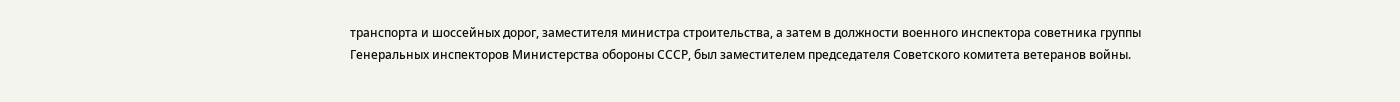транспорта и шоссейных дорог, заместителя министра строительства, а затем в должности военного инспектора советника группы Генеральных инспекторов Министерства обороны СССР, был заместителем председателя Советского комитета ветеранов войны.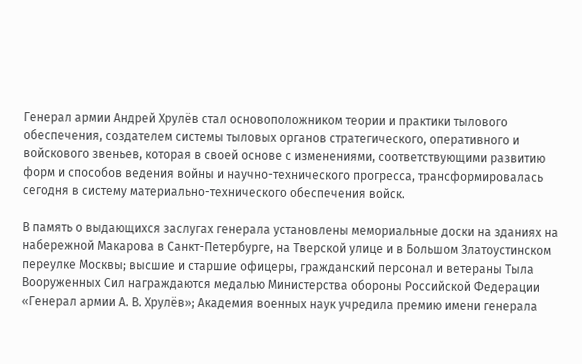Генерал армии Андрей Хрулёв стал основоположником теории и практики тылового обеспечения, создателем системы тыловых органов стратегического, оперативного и войскового звеньев, которая в своей основе с изменениями, соответствующими развитию форм и способов ведения войны и научно-технического прогресса, трансформировалась сегодня в систему материально-технического обеспечения войск.

В память о выдающихся заслугах генерала установлены мемориальные доски на зданиях на набережной Макарова в Санкт-Петербурге, на Тверской улице и в Большом Златоустинском переулке Москвы; высшие и старшие офицеры, гражданский персонал и ветераны Тыла Вооруженных Сил награждаются медалью Министерства обороны Российской Федерации «Генерал армии А. В. Хрулёв»; Академия военных наук учредила премию имени генерала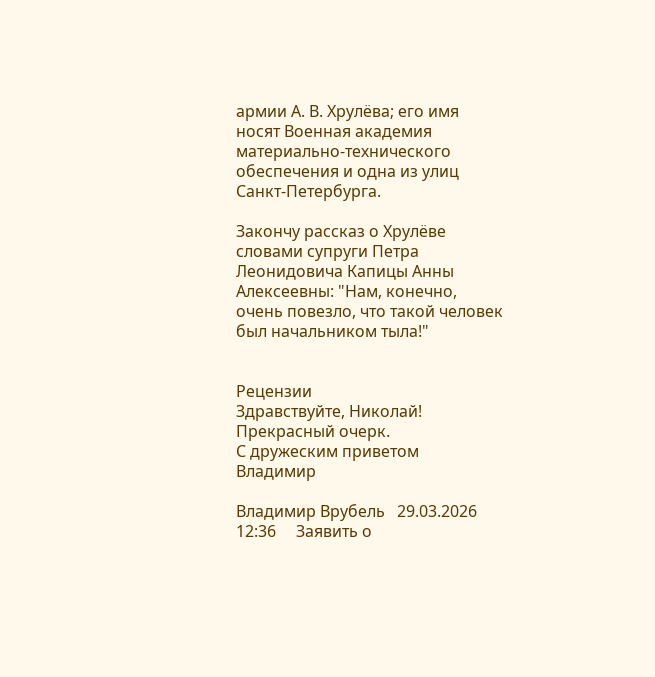армии А. В. Хрулёва; его имя носят Военная академия материально-технического обеспечения и одна из улиц Санкт-Петербурга.

Закончу рассказ о Хрулёве словами супруги Петра Леонидовича Капицы Анны Алексеевны: "Нам, конечно, очень повезло, что такой человек был начальником тыла!"


Рецензии
Здравствуйте, Николай!
Прекрасный очерк.
С дружеским приветом
Владимир

Владимир Врубель   29.03.2026 12:36     Заявить о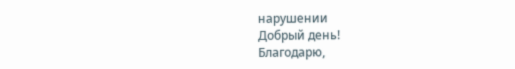нарушении
Добрый день!
Благодарю,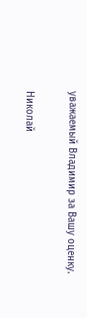уважаемый Владимир за Вашу оценку.

Николай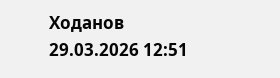Ходанов   29.03.2026 12:51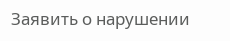Заявить о нарушении